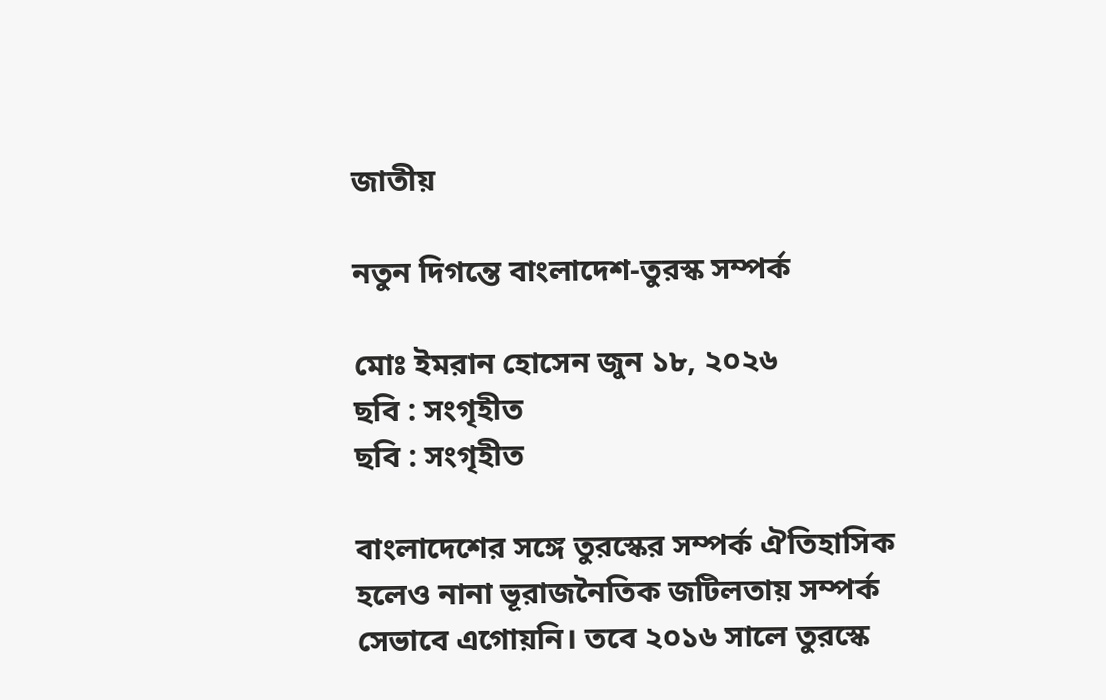জাতীয়

নতুন দিগন্তে বাংলাদেশ-তুরস্ক সম্পর্ক

মোঃ ইমরান হোসেন জুন ১৮, ২০২৬
ছবি : সংগৃহীত
ছবি : সংগৃহীত

বাংলাদেশের সঙ্গে তুরস্কের সম্পর্ক ঐতিহাসিক হলেও নানা ভূরাজনৈতিক জটিলতায় সম্পর্ক সেভাবে এগোয়নি। তবে ২০১৬ সালে তুরস্কে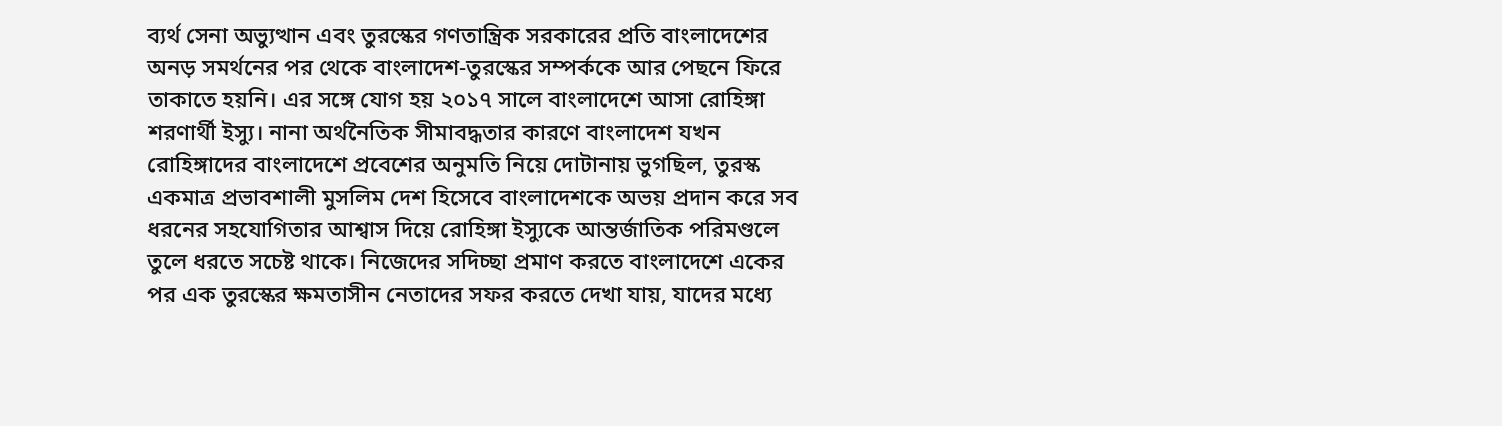ব্যর্থ সেনা অভ্যুত্থান এবং তুরস্কের গণতান্ত্রিক সরকারের প্রতি বাংলাদেশের অনড় সমর্থনের পর থেকে বাংলাদেশ-তুরস্কের সম্পর্ককে আর পেছনে ফিরে তাকাতে হয়নি। এর সঙ্গে যোগ হয় ২০১৭ সালে বাংলাদেশে আসা রোহিঙ্গা শরণার্থী ইস্যু। নানা অর্থনৈতিক সীমাবদ্ধতার কারণে বাংলাদেশ যখন রোহিঙ্গাদের বাংলাদেশে প্রবেশের অনুমতি নিয়ে দোটানায় ভুগছিল, তুরস্ক একমাত্র প্রভাবশালী মুসলিম দেশ হিসেবে বাংলাদেশকে অভয় প্রদান করে সব ধরনের সহযোগিতার আশ্বাস দিয়ে রোহিঙ্গা ইস্যুকে আন্তর্জাতিক পরিমণ্ডলে তুলে ধরতে সচেষ্ট থাকে। নিজেদের সদিচ্ছা প্রমাণ করতে বাংলাদেশে একের পর এক তুরস্কের ক্ষমতাসীন নেতাদের সফর করতে দেখা যায়, যাদের মধ্যে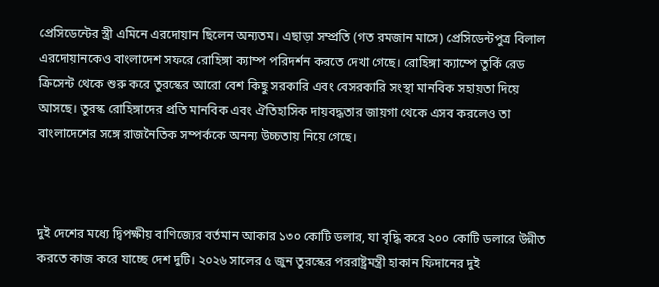প্রেসিডেন্টের স্ত্রী এমিনে এরদোয়ান ছিলেন অন্যতম। এছাড়া সম্প্রতি (গত রমজান মাসে) প্রেসিডেন্টপুত্র বিলাল এরদোয়ানকেও বাংলাদেশ সফরে রোহিঙ্গা ক্যাম্প পরিদর্শন করতে দেখা গেছে। রোহিঙ্গা ক্যাম্পে তুর্কি রেড ক্রিসেন্ট থেকে শুরু করে তুরস্কের আরো বেশ কিছু সরকারি এবং বেসরকারি সংস্থা মানবিক সহায়তা দিয়ে আসছে। তুরস্ক রোহিঙ্গাদের প্রতি মানবিক এবং ঐতিহাসিক দায়বদ্ধতার জায়গা থেকে এসব করলেও তা বাংলাদেশের সঙ্গে রাজনৈতিক সম্পর্ককে অনন্য উচ্চতায় নিয়ে গেছে।



দুই দেশের মধ্যে দ্বিপক্ষীয় বাণিজ্যের বর্তমান আকার ১৩০ কোটি ডলার, যা বৃদ্ধি করে ২০০ কোটি ডলারে উন্নীত করতে কাজ করে যাচ্ছে দেশ দুটি। ২০২৬ সালের ৫ জুন তুরস্কের পররাষ্ট্রমন্ত্রী হাকান ফিদানের দুই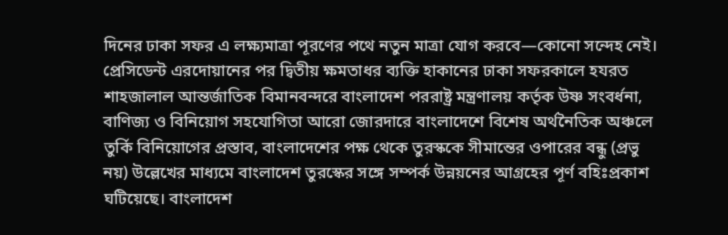দিনের ঢাকা সফর এ লক্ষ্যমাত্রা পূরণের পথে নতুন মাত্রা যোগ করবে—কোনো সন্দেহ নেই। প্রেসিডেন্ট এরদোয়ানের পর দ্বিতীয় ক্ষমতাধর ব্যক্তি হাকানের ঢাকা সফরকালে হযরত শাহজালাল আন্তর্জাতিক বিমানবন্দরে বাংলাদেশ পররাষ্ট্র মন্ত্রণালয় কর্তৃক উষ্ণ সংবর্ধনা, বাণিজ্য ও বিনিয়োগ সহযোগিতা আরো জোরদারে বাংলাদেশে বিশেষ অর্থনৈতিক অঞ্চলে তুর্কি বিনিয়োগের প্রস্তাব, বাংলাদেশের পক্ষ থেকে তুরস্ককে সীমান্তের ওপারের বন্ধু (প্রভু নয়) উল্লেখের মাধ্যমে বাংলাদেশ তুরস্কের সঙ্গে সম্পর্ক উন্নয়নের আগ্রহের পূর্ণ বহিঃপ্রকাশ ঘটিয়েছে। বাংলাদেশ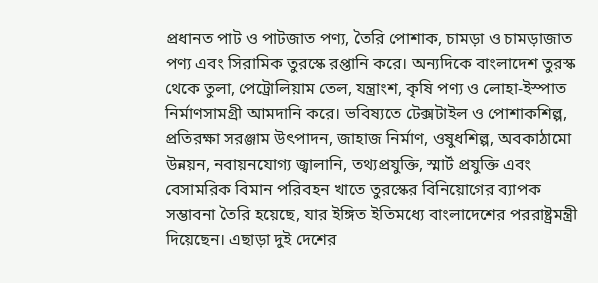প্রধানত পাট ও পাটজাত পণ্য, তৈরি পোশাক, চামড়া ও চামড়াজাত পণ্য এবং সিরামিক তুরস্কে রপ্তানি করে। অন্যদিকে বাংলাদেশ তুরস্ক থেকে তুলা, পেট্রোলিয়াম তেল, যন্ত্রাংশ, কৃষি পণ্য ও লোহা-ইস্পাত নির্মাণসামগ্রী আমদানি করে। ভবিষ্যতে টেক্সটাইল ও পোশাকশিল্প, প্রতিরক্ষা সরঞ্জাম উৎপাদন, জাহাজ নির্মাণ, ওষুধশিল্প, অবকাঠামো উন্নয়ন, নবায়নযোগ্য জ্বালানি, তথ্যপ্রযুক্তি, স্মার্ট প্রযুক্তি এবং বেসামরিক বিমান পরিবহন খাতে তুরস্কের বিনিয়োগের ব্যাপক সম্ভাবনা তৈরি হয়েছে, যার ইঙ্গিত ইতিমধ্যে বাংলাদেশের পররাষ্ট্রমন্ত্রী দিয়েছেন। এছাড়া দুই দেশের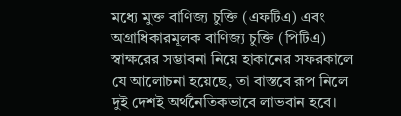মধ্যে মুক্ত বাণিজ্য চুক্তি (এফটিএ) এবং অগ্রাধিকারমূলক বাণিজ্য চুক্তি (পিটিএ) স্বাক্ষরের সম্ভাবনা নিয়ে হাকানের সফরকালে যে আলোচনা হয়েছে, তা বাস্তবে রূপ নিলে দুই দেশই অর্থনৈতিকভাবে লাভবান হবে।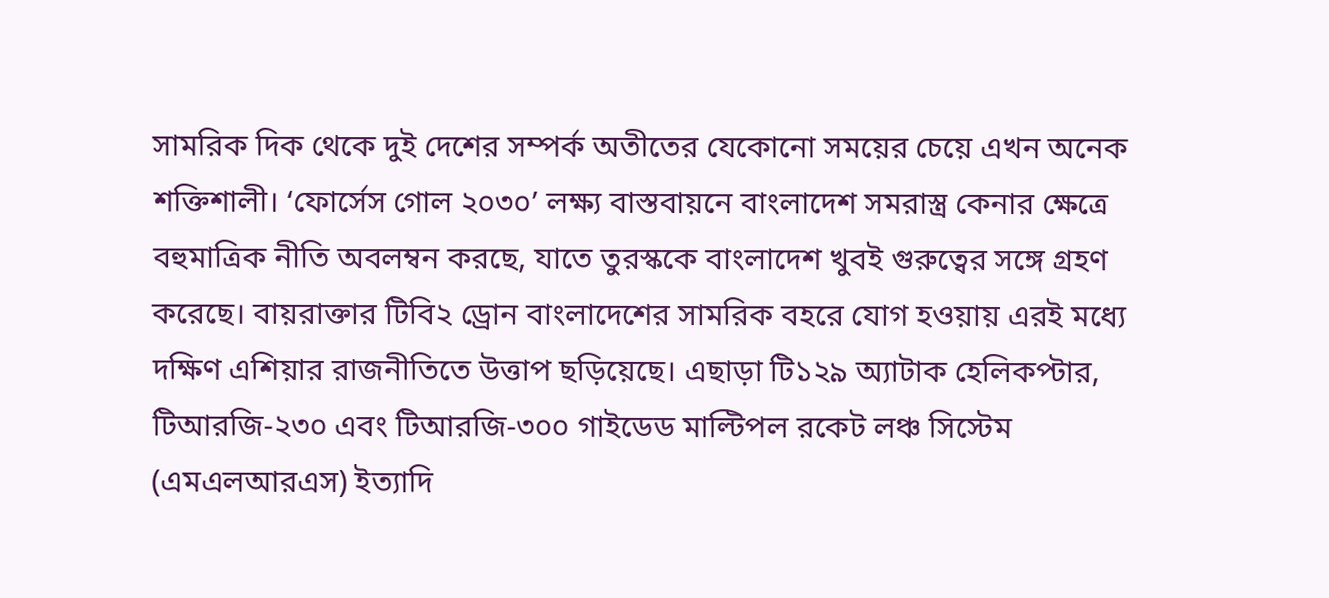সামরিক দিক থেকে দুই দেশের সম্পর্ক অতীতের যেকোনো সময়ের চেয়ে এখন অনেক শক্তিশালী। ‘ফোর্সেস গোল ২০৩০’ লক্ষ্য বাস্তবায়নে বাংলাদেশ সমরাস্ত্র কেনার ক্ষেত্রে বহুমাত্রিক নীতি অবলম্বন করছে, যাতে তুরস্ককে বাংলাদেশ খুবই গুরুত্বের সঙ্গে গ্রহণ করেছে। বায়রাক্তার টিবি২ ড্রোন বাংলাদেশের সামরিক বহরে যোগ হওয়ায় এরই মধ্যে দক্ষিণ এশিয়ার রাজনীতিতে উত্তাপ ছড়িয়েছে। এছাড়া টি১২৯ অ্যাটাক হেলিকপ্টার, টিআরজি-২৩০ এবং টিআরজি-৩০০ গাইডেড মাল্টিপল রকেট লঞ্চ সিস্টেম (এমএলআরএস) ইত্যাদি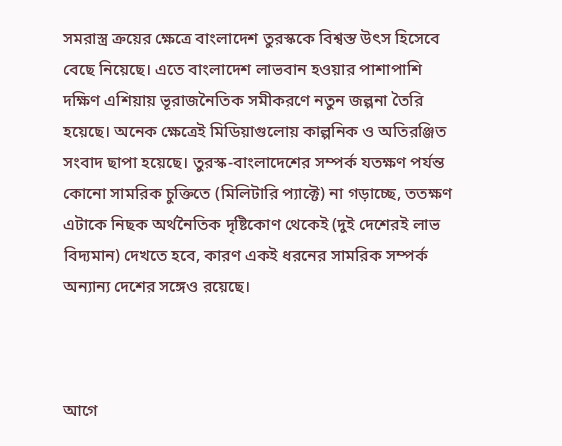সমরাস্ত্র ক্রয়ের ক্ষেত্রে বাংলাদেশ তুরস্ককে বিশ্বস্ত উৎস হিসেবে বেছে নিয়েছে। এতে বাংলাদেশ লাভবান হওয়ার পাশাপাশি দক্ষিণ এশিয়ায় ভূরাজনৈতিক সমীকরণে নতুন জল্পনা তৈরি হয়েছে। অনেক ক্ষেত্রেই মিডিয়াগুলোয় কাল্পনিক ও অতিরঞ্জিত সংবাদ ছাপা হয়েছে। তুরস্ক-বাংলাদেশের সম্পর্ক যতক্ষণ পর্যন্ত কোনো সামরিক চুক্তিতে (মিলিটারি প্যাক্টে) না গড়াচ্ছে, ততক্ষণ এটাকে নিছক অর্থনৈতিক দৃষ্টিকোণ থেকেই (দুই দেশেরই লাভ বিদ্যমান) দেখতে হবে, কারণ একই ধরনের সামরিক সম্পর্ক অন্যান্য দেশের সঙ্গেও রয়েছে।



আগে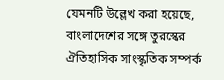যেমনটি উল্লেখ করা হয়েছে, বাংলাদেশের সঙ্গে তুরস্কের ঐতিহাসিক সাংস্কৃতিক সম্পর্ক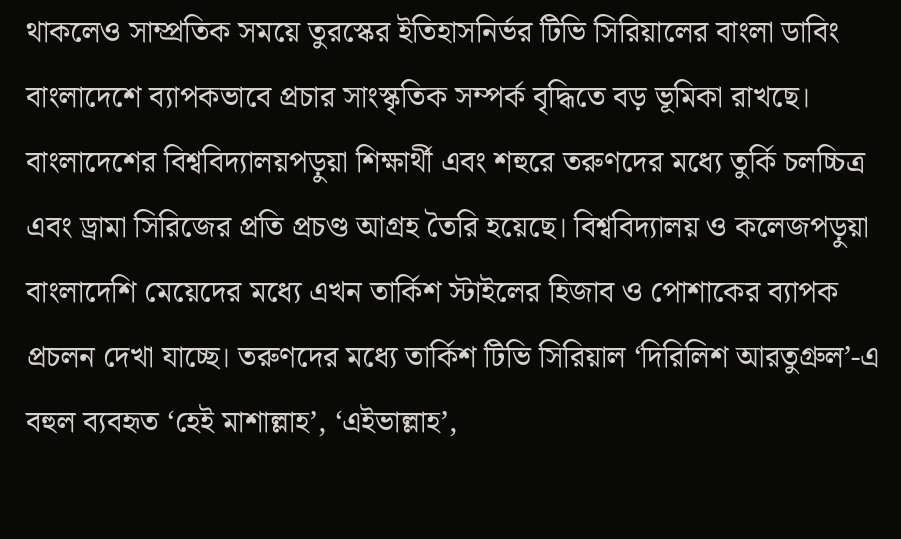থাকলেও সাম্প্রতিক সময়ে তুরস্কের ইতিহাসনির্ভর টিভি সিরিয়ালের বাংলা ডাবিং বাংলাদেশে ব্যাপকভাবে প্রচার সাংস্কৃতিক সম্পর্ক বৃদ্ধিতে বড় ভূমিকা রাখছে। বাংলাদেশের বিশ্ববিদ্যালয়পড়ুয়া শিক্ষার্থী এবং শহুরে তরুণদের মধ্যে তুর্কি চলচ্চিত্র এবং ড্রামা সিরিজের প্রতি প্রচণ্ড আগ্রহ তৈরি হয়েছে। বিশ্ববিদ্যালয় ও কলেজপড়ুয়া বাংলাদেশি মেয়েদের মধ্যে এখন তার্কিশ স্টাইলের হিজাব ও পোশাকের ব্যাপক প্রচলন দেখা যাচ্ছে। তরুণদের মধ্যে তার্কিশ টিভি সিরিয়াল ‘দিরিলিশ আরতুগ্রুল’-এ বহুল ব্যবহৃত ‘হেই মাশাল্লাহ’, ‘এইভাল্লাহ’,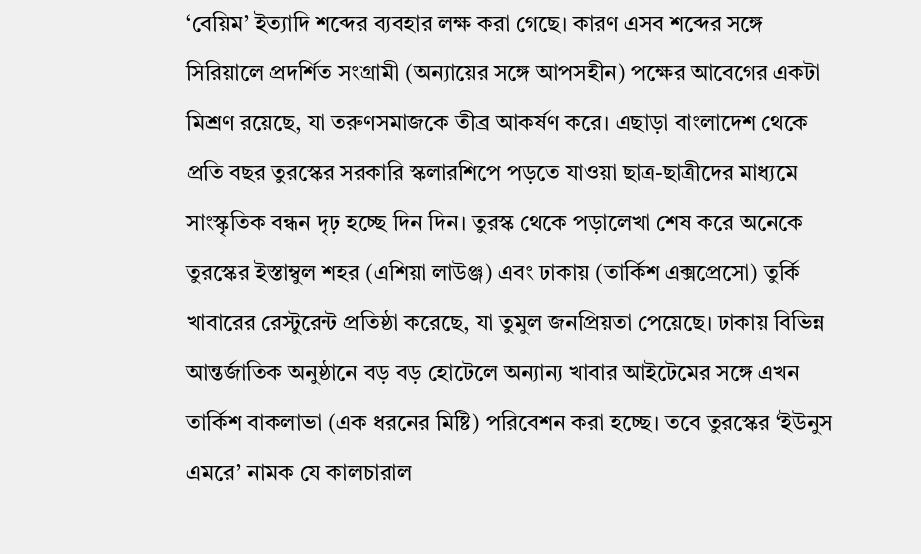‘বেয়িম’ ইত্যাদি শব্দের ব্যবহার লক্ষ করা গেছে। কারণ এসব শব্দের সঙ্গে সিরিয়ালে প্রদর্শিত সংগ্রামী (অন্যায়ের সঙ্গে আপসহীন) পক্ষের আবেগের একটা মিশ্রণ রয়েছে, যা তরুণসমাজকে তীব্র আকর্ষণ করে। এছাড়া বাংলাদেশ থেকে প্রতি বছর তুরস্কের সরকারি স্কলারশিপে পড়তে যাওয়া ছাত্র-ছাত্রীদের মাধ্যমে সাংস্কৃতিক বন্ধন দৃঢ় হচ্ছে দিন দিন। তুরস্ক থেকে পড়ালেখা শেষ করে অনেকে তুরস্কের ইস্তাম্বুল শহর (এশিয়া লাউঞ্জ) এবং ঢাকায় (তার্কিশ এক্সপ্রেসো) তুর্কি খাবারের রেস্টুরেন্ট প্রতিষ্ঠা করেছে, যা তুমুল জনপ্রিয়তা পেয়েছে। ঢাকায় বিভিন্ন আন্তর্জাতিক অনুষ্ঠানে বড় বড় হোটেলে অন্যান্য খাবার আইটেমের সঙ্গে এখন তার্কিশ বাকলাভা (এক ধরনের মিষ্টি) পরিবেশন করা হচ্ছে। তবে তুরস্কের ‘ইউনুস এমরে’ নামক যে কালচারাল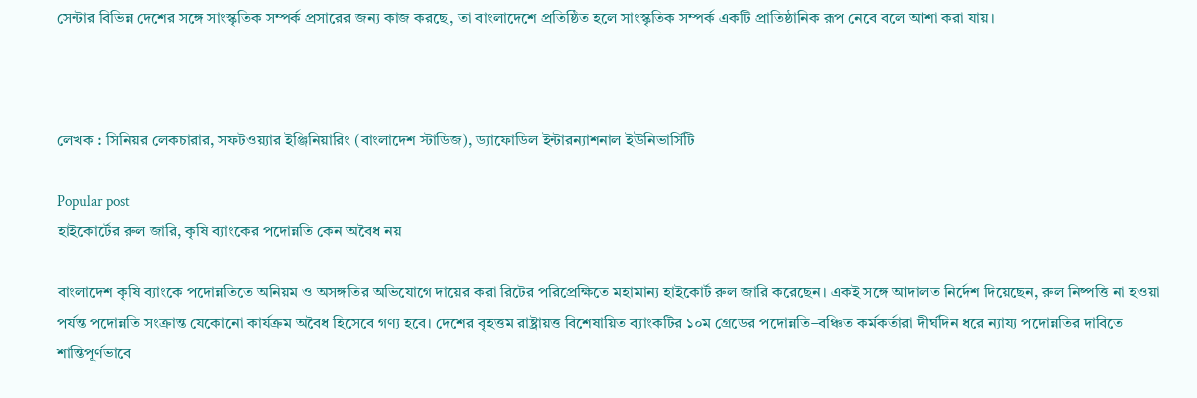সেন্টার বিভিন্ন দেশের সঙ্গে সাংস্কৃতিক সম্পর্ক প্রসারের জন্য কাজ করছে, তা বাংলাদেশে প্রতিষ্ঠিত হলে সাংস্কৃতিক সম্পর্ক একটি প্রাতিষ্ঠানিক রূপ নেবে বলে আশা করা যায়।



লেখক : সিনিয়র লেকচারার, সফটওয়্যার ইঞ্জিনিয়ারিং (বাংলাদেশ স্টাডিজ), ড্যাফোডিল ইন্টারন্যাশনাল ইউনিভার্সিটি

Popular post
হাইকোর্টের রুল জারি, কৃষি ব্যাংকের পদোন্নতি কেন অবৈধ নয়

বাংলাদেশ কৃষি ব্যাংকে পদোন্নতিতে অনিয়ম ও অসঙ্গতির অভিযোগে দায়ের করা রিটের পরিপ্রেক্ষিতে মহামান্য হাইকোর্ট রুল জারি করেছেন। একই সঙ্গে আদালত নির্দেশ দিয়েছেন, রুল নিষ্পত্তি না হওয়া পর্যন্ত পদোন্নতি সংক্রান্ত যেকোনো কার্যক্রম অবৈধ হিসেবে গণ্য হবে। দেশের বৃহত্তম রাষ্ট্রায়ত্ত বিশেষায়িত ব্যাংকটির ১০ম গ্রেডের পদোন্নতি–বঞ্চিত কর্মকর্তারা দীর্ঘদিন ধরে ন্যায্য পদোন্নতির দাবিতে শান্তিপূর্ণভাবে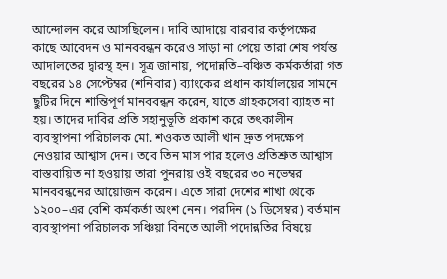আন্দোলন করে আসছিলেন। দাবি আদায়ে বারবার কর্তৃপক্ষের কাছে আবেদন ও মানববন্ধন করেও সাড়া না পেয়ে তারা শেষ পর্যন্ত আদালতের দ্বারস্থ হন। সূত্র জানায়, পদোন্নতি–বঞ্চিত কর্মকর্তারা গত বছরের ১৪ সেপ্টেম্বর (শনিবার) ব্যাংকের প্রধান কার্যালয়ের সামনে ছুটির দিনে শান্তিপূর্ণ মানববন্ধন করেন, যাতে গ্রাহকসেবা ব্যাহত না হয়। তাদের দাবির প্রতি সহানুভূতি প্রকাশ করে তৎকালীন ব্যবস্থাপনা পরিচালক মো. শওকত আলী খান দ্রুত পদক্ষেপ নেওয়ার আশ্বাস দেন। তবে তিন মাস পার হলেও প্রতিশ্রুত আশ্বাস বাস্তবায়িত না হওয়ায় তারা পুনরায় ওই বছরের ৩০ নভেম্বর মানববন্ধনের আয়োজন করেন। এতে সারা দেশের শাখা থেকে ১২০০–এর বেশি কর্মকর্তা অংশ নেন। পরদিন (১ ডিসেম্বর) বর্তমান ব্যবস্থাপনা পরিচালক সঞ্চিয়া বিনতে আলী পদোন্নতির বিষয়ে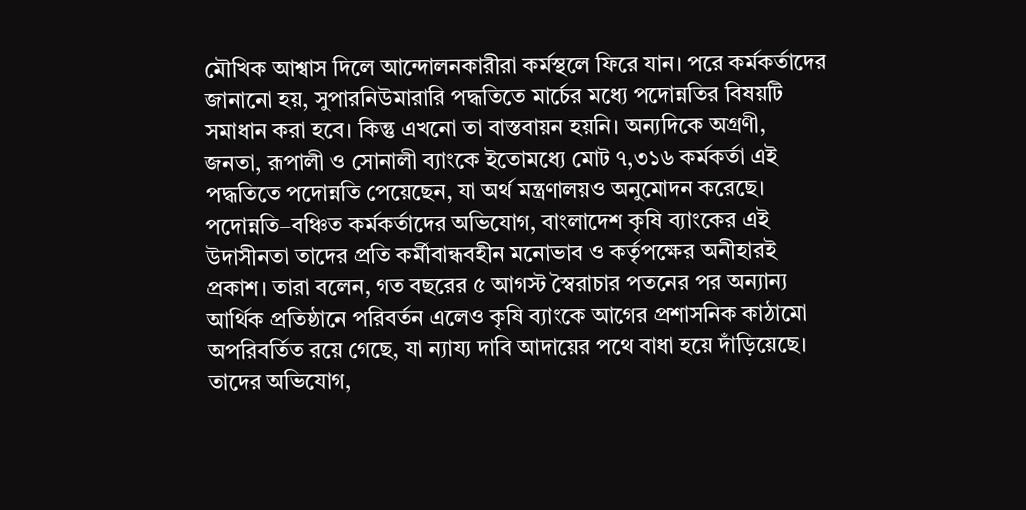মৌখিক আশ্বাস দিলে আন্দোলনকারীরা কর্মস্থলে ফিরে যান। পরে কর্মকর্তাদের জানানো হয়, সুপারনিউমারারি পদ্ধতিতে মার্চের মধ্যে পদোন্নতির বিষয়টি সমাধান করা হবে। কিন্তু এখনো তা বাস্তবায়ন হয়নি। অন্যদিকে অগ্রণী, জনতা, রূপালী ও সোনালী ব্যাংকে ইতোমধ্যে মোট ৭,৩১৬ কর্মকর্তা এই পদ্ধতিতে পদোন্নতি পেয়েছেন, যা অর্থ মন্ত্রণালয়ও অনুমোদন করেছে। পদোন্নতি–বঞ্চিত কর্মকর্তাদের অভিযোগ, বাংলাদেশ কৃষি ব্যাংকের এই উদাসীনতা তাদের প্রতি কর্মীবান্ধবহীন মনোভাব ও কর্তৃপক্ষের অনীহারই প্রকাশ। তারা বলেন, গত বছরের ৫ আগস্ট স্বৈরাচার পতনের পর অন্যান্য আর্থিক প্রতিষ্ঠানে পরিবর্তন এলেও কৃষি ব্যাংকে আগের প্রশাসনিক কাঠামো অপরিবর্তিত রয়ে গেছে, যা ন্যায্য দাবি আদায়ের পথে বাধা হয়ে দাঁড়িয়েছে। তাদের অভিযোগ,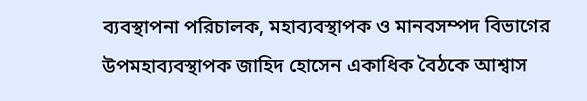ব্যবস্থাপনা পরিচালক, মহাব্যবস্থাপক ও মানবসম্পদ বিভাগের উপমহাব্যবস্থাপক জাহিদ হোসেন একাধিক বৈঠকে আশ্বাস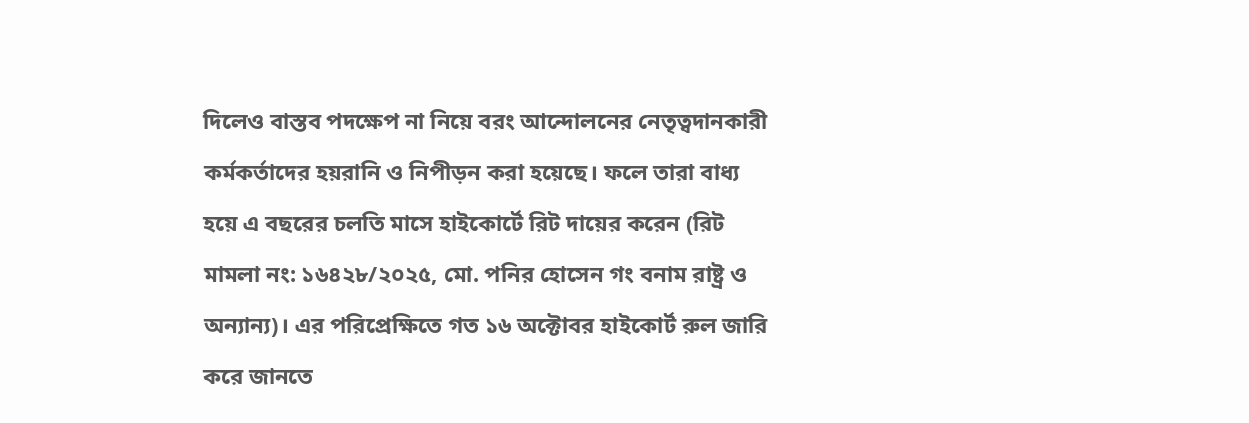দিলেও বাস্তব পদক্ষেপ না নিয়ে বরং আন্দোলনের নেতৃত্বদানকারী কর্মকর্তাদের হয়রানি ও নিপীড়ন করা হয়েছে। ফলে তারা বাধ্য হয়ে এ বছরের চলতি মাসে হাইকোর্টে রিট দায়ের করেন (রিট মামলা নং: ১৬৪২৮/২০২৫, মো. পনির হোসেন গং বনাম রাষ্ট্র ও অন্যান্য)। এর পরিপ্রেক্ষিতে গত ১৬ অক্টোবর হাইকোর্ট রুল জারি করে জানতে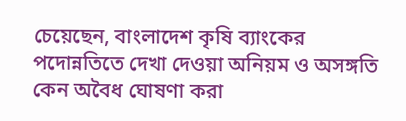চেয়েছেন, বাংলাদেশ কৃষি ব্যাংকের পদোন্নতিতে দেখা দেওয়া অনিয়ম ও অসঙ্গতি কেন অবৈধ ঘোষণা করা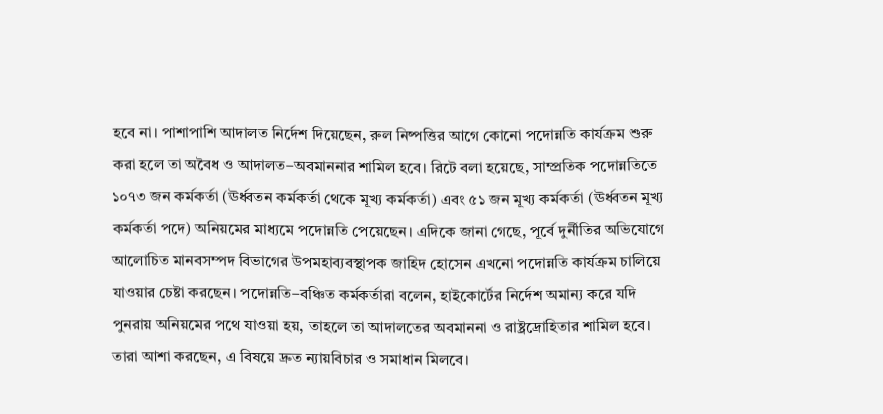হবে না। পাশাপাশি আদালত নির্দেশ দিয়েছেন, রুল নিষ্পত্তির আগে কোনো পদোন্নতি কার্যক্রম শুরু করা হলে তা অবৈধ ও আদালত–অবমাননার শামিল হবে। রিটে বলা হয়েছে, সাম্প্রতিক পদোন্নতিতে ১০৭৩ জন কর্মকর্তা (ঊর্ধ্বতন কর্মকর্তা থেকে মূখ্য কর্মকর্তা) এবং ৫১ জন মূখ্য কর্মকর্তা (ঊর্ধ্বতন মূখ্য কর্মকর্তা পদে) অনিয়মের মাধ্যমে পদোন্নতি পেয়েছেন। এদিকে জানা গেছে, পূর্বে দুর্নীতির অভিযোগে আলোচিত মানবসম্পদ বিভাগের উপমহাব্যবস্থাপক জাহিদ হোসেন এখনো পদোন্নতি কার্যক্রম চালিয়ে যাওয়ার চেষ্টা করছেন। পদোন্নতি–বঞ্চিত কর্মকর্তারা বলেন, হাইকোর্টের নির্দেশ অমান্য করে যদি পুনরায় অনিয়মের পথে যাওয়া হয়, তাহলে তা আদালতের অবমাননা ও রাষ্ট্রদ্রোহিতার শামিল হবে। তারা আশা করছেন, এ বিষয়ে দ্রুত ন্যায়বিচার ও সমাধান মিলবে।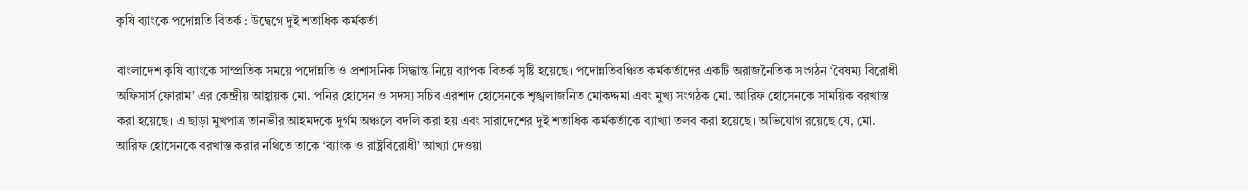কৃষি ব্যাংকে পদোন্নতি বিতর্ক : উদ্বেগে দুই শতাধিক কর্মকর্তা

বাংলাদেশ কৃষি ব্যাংকে সাম্প্রতিক সময়ে পদোন্নতি ও প্রশাসনিক সিদ্ধান্ত নিয়ে ব্যাপক বিতর্ক সৃষ্টি হয়েছে। পদোন্নতিবঞ্চিত কর্মকর্তাদের একটি অরাজনৈতিক সংগঠন ‘বৈষম্য বিরোধী অফিসার্স ফোরাম’ এর কেন্দ্রীয় আহ্বায়ক মো. পনির হোসেন ও সদস্য সচিব এরশাদ হোসেনকে শৃঙ্খলাজনিত মোকদ্দমা এবং মুখ্য সংগঠক মো. আরিফ হোসেনকে সাময়িক বরখাস্ত করা হয়েছে। এ ছাড়া মুখপাত্র তানভীর আহমদকে দুর্গম অঞ্চলে বদলি করা হয় এবং সারাদেশের দুই শতাধিক কর্মকর্তাকে ব্যাখ্যা তলব করা হয়েছে। অভিযোগ রয়েছে যে, মো. আরিফ হোসেনকে বরখাস্ত করার নথিতে তাকে ‘ব্যাংক ও রাষ্ট্রবিরোধী’ আখ্যা দেওয়া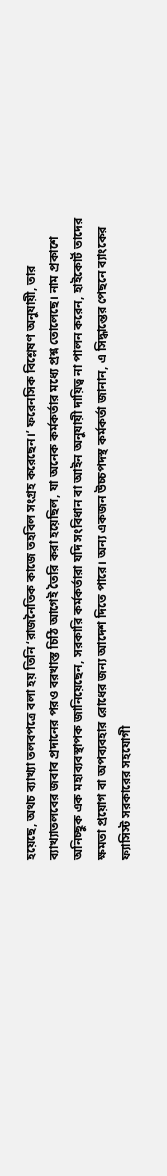হয়েছে, অথচ ব্যাখ্যা তলবপত্রে বলা হয় তিনি ‘রাজনৈতিক কাজে তহবিল সংগ্রহ করেছেন।’ ফরেনসিক বিশ্লেষণ অনুযায়ী, তার ব্যাখ্যাতলবের জবাব প্রদানের পরও বরখাস্ত চিঠি আগেই তৈরি করা হয়েছিল, যা অনেক কর্মকর্তার মধ্যে প্রশ্ন তোলেছে। নাম প্রকাশে অনিচ্ছুক এক মহাব্যবস্থাপক জানিয়েছেন, সরকারি কর্মকর্তারা যদি সংবিধান বা আইন অনুযায়ী দায়িত্ব না পালন করেন, হাইকোর্ট তাদের ক্ষমতা প্রয়োগ বা অপব্যবহার রোধের জন্য আদেশ দিতে পারে। অন্য একজন উচ্চপদস্থ কর্মকর্তা জানান, এ সিদ্ধান্তের পেছনে ব্যাংকের ফ্যাসিস্ট সরকারের সহযোগী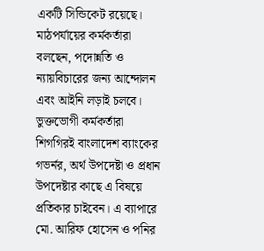একটি সিন্ডিকেট রয়েছে। মাঠপর্যায়ের কর্মকর্তারা বলছেন, পদোন্নতি ও ন্যায়বিচারের জন্য আন্দোলন এবং আইনি লড়াই চলবে। ভুক্তভোগী কর্মকর্তারা শিগগিরই বাংলাদেশ ব্যাংকের গভর্নর, অর্থ উপদেষ্টা ও প্রধান উপদেষ্টার কাছে এ বিষয়ে প্রতিকার চাইবেন। এ ব্যাপারে মো. আরিফ হোসেন ও পনির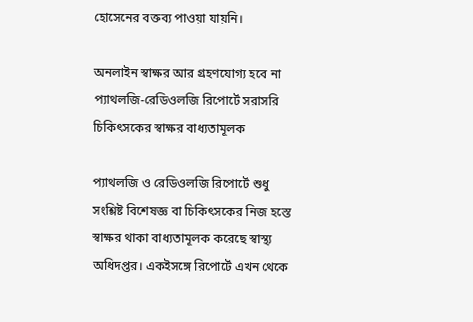হোসেনের বক্তব্য পাওয়া যায়নি।

অনলাইন স্বাক্ষর আর গ্রহণযোগ্য হবে না প্যাথলজি-রেডিওলজি রিপোর্টে সরাসরি চিকিৎসকের স্বাক্ষর বাধ্যতামূলক

প্যাথলজি ও রেডিওলজি রিপোর্টে শুধু সংশ্লিষ্ট বিশেষজ্ঞ বা চিকিৎসকের নিজ হস্তে স্বাক্ষর থাকা বাধ্যতামূলক করেছে স্বাস্থ্য অধিদপ্তর। একইসঙ্গে রিপোর্টে এখন থেকে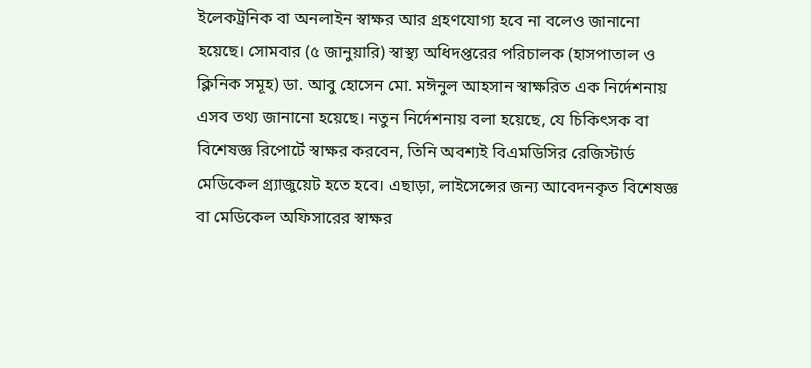ইলেকট্রনিক বা অনলাইন স্বাক্ষর আর গ্রহণযোগ্য হবে না বলেও জানানো হয়েছে। সোমবার (৫ জানুয়ারি) স্বাস্থ্য অধিদপ্তরের পরিচালক (হাসপাতাল ও ক্লিনিক সমূহ) ডা. আবু হোসেন মো. মঈনুল আহসান স্বাক্ষরিত এক নির্দেশনায় এসব তথ্য জানানো হয়েছে। নতুন নির্দেশনায় বলা হয়েছে, যে চিকিৎসক বা বিশেষজ্ঞ রিপোর্টে স্বাক্ষর করবেন, তিনি অবশ্যই বিএমডিসির রেজিস্টার্ড মেডিকেল গ্র্যাজুয়েট হতে হবে। এছাড়া, লাইসেন্সের জন্য আবেদনকৃত বিশেষজ্ঞ বা মেডিকেল অফিসারের স্বাক্ষর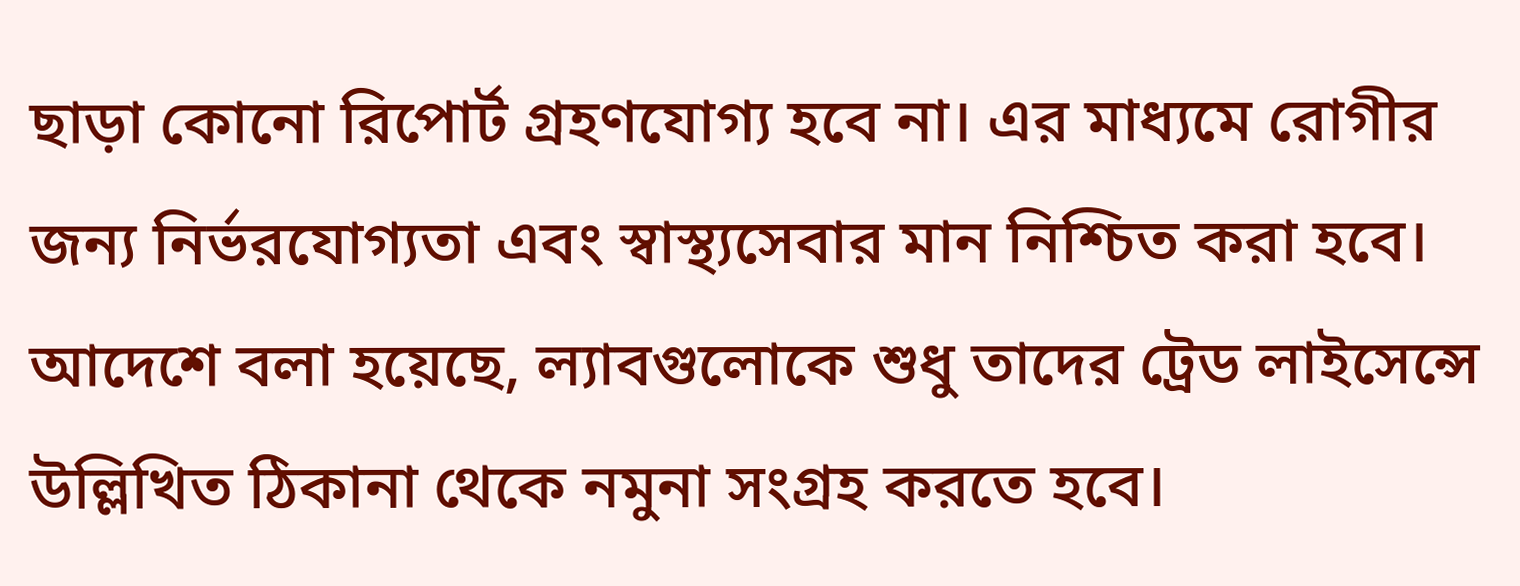ছাড়া কোনো রিপোর্ট গ্রহণযোগ্য হবে না। এর মাধ্যমে রোগীর জন্য নির্ভরযোগ্যতা এবং স্বাস্থ্যসেবার মান নিশ্চিত করা হবে। আদেশে বলা হয়েছে, ল্যাবগুলোকে শুধু তাদের ট্রেড লাইসেন্সে উল্লিখিত ঠিকানা থেকে নমুনা সংগ্রহ করতে হবে।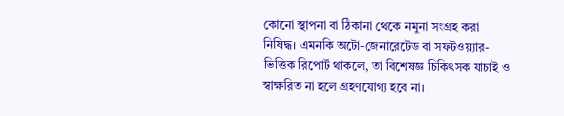কোনো স্থাপনা বা ঠিকানা থেকে নমুনা সংগ্রহ করা নিষিদ্ধ। এমনকি অটো-জেনারেটেড বা সফটওয়্যার-ভিত্তিক রিপোর্ট থাকলে, তা বিশেষজ্ঞ চিকিৎসক যাচাই ও স্বাক্ষরিত না হলে গ্রহণযোগ্য হবে না।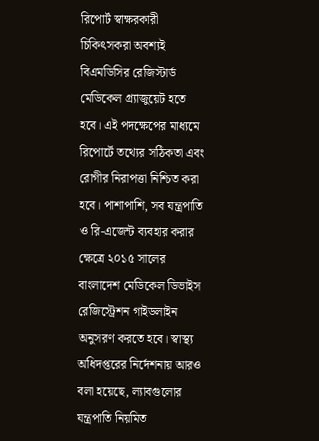রিপোর্ট স্বাক্ষরকারী চিকিৎসকরা অবশ্যই বিএমডিসির রেজিস্টার্ড মেডিকেল গ্র্যাজুয়েট হতে হবে। এই পদক্ষেপের মাধ্যমে রিপোর্টে তথ্যের সঠিকতা এবং রোগীর নিরাপত্তা নিশ্চিত করা হবে। পাশাপাশি, সব যন্ত্রপাতি ও রি-এজেন্ট ব্যবহার করার ক্ষেত্রে ২০১৫ সালের বাংলাদেশ মেডিকেল ডিভাইস রেজিস্ট্রেশন গাইডলাইন অনুসরণ করতে হবে। স্বাস্থ্য অধিদপ্তরের নির্দেশনায় আরও বলা হয়েছে, ল্যাবগুলোর যন্ত্রপাতি নিয়মিত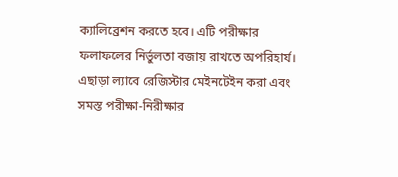ক্যালিব্রেশন করতে হবে। এটি পরীক্ষার ফলাফলের নির্ভুলতা বজায় রাখতে অপরিহার্য। এছাড়া ল্যাবে রেজিস্টার মেইনটেইন করা এবং সমস্ত পরীক্ষা-নিরীক্ষার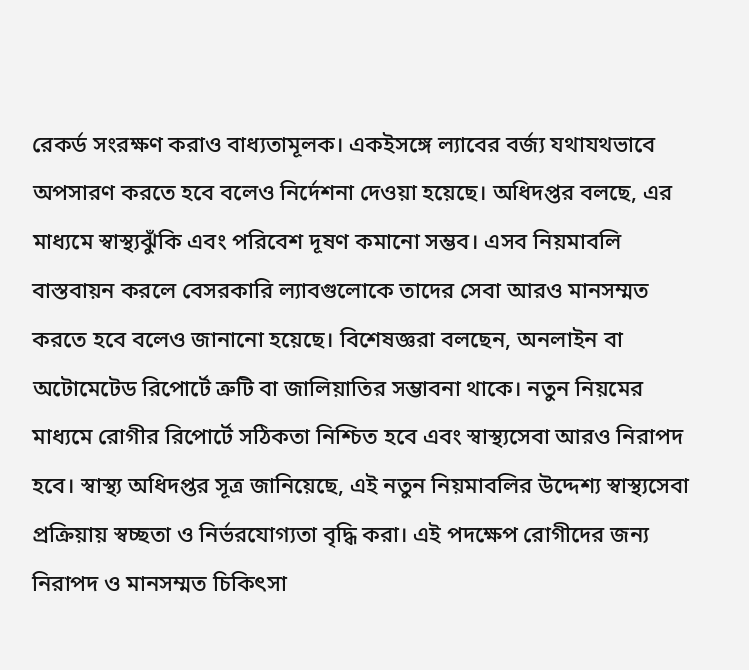রেকর্ড সংরক্ষণ করাও বাধ্যতামূলক। একইসঙ্গে ল্যাবের বর্জ্য যথাযথভাবে অপসারণ করতে হবে বলেও নির্দেশনা দেওয়া হয়েছে। অধিদপ্তর বলছে, এর মাধ্যমে স্বাস্থ্যঝুঁকি এবং পরিবেশ দূষণ কমানো সম্ভব। এসব নিয়মাবলি বাস্তবায়ন করলে বেসরকারি ল্যাবগুলোকে তাদের সেবা আরও মানসম্মত করতে হবে বলেও জানানো হয়েছে। বিশেষজ্ঞরা বলছেন, অনলাইন বা অটোমেটেড রিপোর্টে ত্রুটি বা জালিয়াতির সম্ভাবনা থাকে। নতুন নিয়মের মাধ্যমে রোগীর রিপোর্টে সঠিকতা নিশ্চিত হবে এবং স্বাস্থ্যসেবা আরও নিরাপদ হবে। স্বাস্থ্য অধিদপ্তর সূত্র জানিয়েছে, এই নতুন নিয়মাবলির উদ্দেশ্য স্বাস্থ্যসেবা প্রক্রিয়ায় স্বচ্ছতা ও নির্ভরযোগ্যতা বৃদ্ধি করা। এই পদক্ষেপ রোগীদের জন্য নিরাপদ ও মানসম্মত চিকিৎসা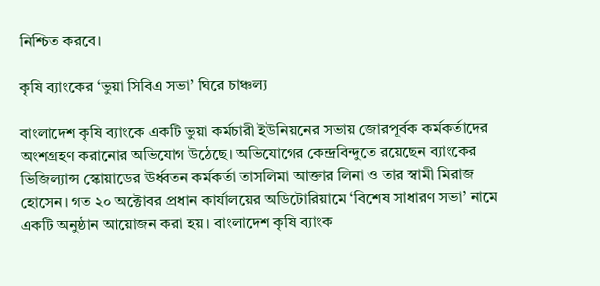নিশ্চিত করবে।

কৃষি ব্যাংকের ‘ভুয়া সিবিএ সভা’ ঘিরে চাঞ্চল্য

বাংলাদেশ কৃষি ব্যাংকে একটি ভুয়া কর্মচারী ইউনিয়নের সভায় জোরপূর্বক কর্মকর্তাদের অংশগ্রহণ করানোর অভিযোগ উঠেছে। অভিযোগের কেন্দ্রবিন্দুতে রয়েছেন ব্যাংকের ভিজিল্যান্স স্কোয়াডের ঊর্ধ্বতন কর্মকর্তা তাসলিমা আক্তার লিনা ও তার স্বামী মিরাজ হোসেন। গত ২০ অক্টোবর প্রধান কার্যালয়ের অডিটোরিয়ামে ‘বিশেষ সাধারণ সভা’ নামে একটি অনুষ্ঠান আয়োজন করা হয়। বাংলাদেশ কৃষি ব্যাংক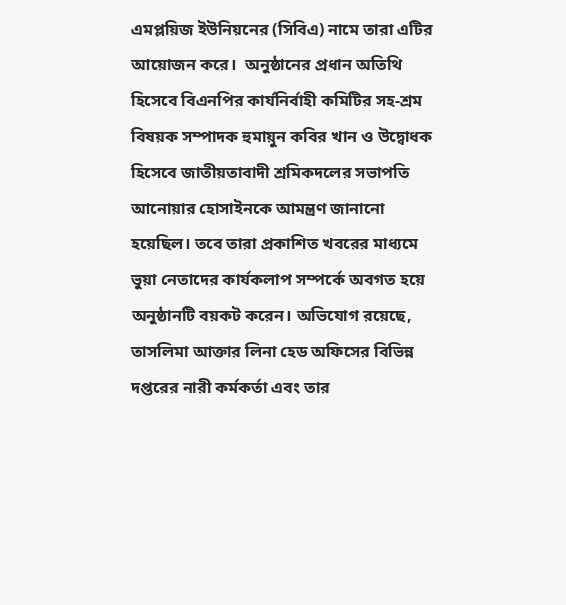এমপ্লয়িজ ইউনিয়নের (সিবিএ) নামে তারা এটির আয়োজন করে।  অনুষ্ঠানের প্রধান অতিথি হিসেবে বিএনপির কার্যনির্বাহী কমিটির সহ-শ্রম বিষয়ক সম্পাদক হুমায়ুন কবির খান ও উদ্বোধক হিসেবে জাতীয়তাবাদী শ্রমিকদলের সভাপতি আনোয়ার হোসাইনকে আমন্ত্রণ জানানো হয়েছিল। তবে তারা প্রকাশিত খবরের মাধ্যমে ভুয়া নেতাদের কার্যকলাপ সম্পর্কে অবগত হয়ে অনুষ্ঠানটি বয়কট করেন। অভিযোগ রয়েছে, তাসলিমা আক্তার লিনা হেড অফিসের বিভিন্ন দপ্তরের নারী কর্মকর্তা এবং তার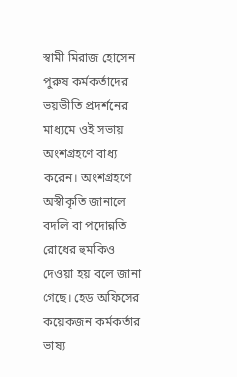স্বামী মিরাজ হোসেন পুরুষ কর্মকর্তাদের ভয়ভীতি প্রদর্শনের মাধ্যমে ওই সভায় অংশগ্রহণে বাধ্য করেন। অংশগ্রহণে অস্বীকৃতি জানালে বদলি বা পদোন্নতি রোধের হুমকিও দেওয়া হয় বলে জানা গেছে। হেড অফিসের কয়েকজন কর্মকর্তার ভাষ্য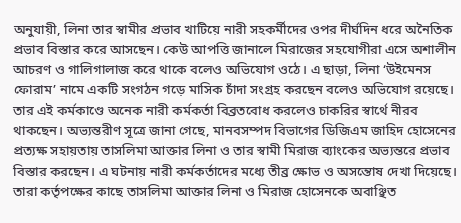অনুযায়ী, লিনা তার স্বামীর প্রভাব খাটিয়ে নারী সহকর্মীদের ওপর দীর্ঘদিন ধরে অনৈতিক প্রভাব বিস্তার করে আসছেন। কেউ আপত্তি জানালে মিরাজের সহযোগীরা এসে অশালীন আচরণ ও গালিগালাজ করে থাকে বলেও অভিযোগ ওঠে। এ ছাড়া, লিনা ‘উইমেনস ফোরাম’ নামে একটি সংগঠন গড়ে মাসিক চাঁদা সংগ্রহ করছেন বলেও অভিযোগ রয়েছে। তার এই কর্মকাণ্ডে অনেক নারী কর্মকর্তা বিব্রতবোধ করলেও চাকরির স্বার্থে নীরব থাকছেন। অভ্যন্তরীণ সূত্রে জানা গেছে, মানবসম্পদ বিভাগের ডিজিএম জাহিদ হোসেনের প্রত্যক্ষ সহায়তায় তাসলিমা আক্তার লিনা ও তার স্বামী মিরাজ ব্যাংকের অভ্যন্তরে প্রভাব বিস্তার করছেন। এ ঘটনায় নারী কর্মকর্তাদের মধ্যে তীব্র ক্ষোভ ও অসন্তোষ দেখা দিয়েছে। তারা কর্তৃপক্ষের কাছে তাসলিমা আক্তার লিনা ও মিরাজ হোসেনকে অবাঞ্ছিত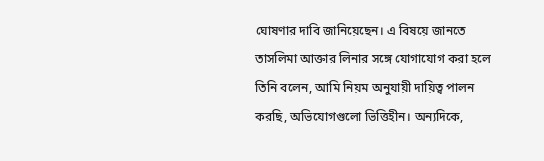ঘোষণার দাবি জানিয়েছেন। এ বিষয়ে জানতে তাসলিমা আক্তার লিনার সঙ্গে যোগাযোগ করা হলে তিনি বলেন, আমি নিয়ম অনুযায়ী দায়িত্ব পালন করছি, অভিযোগগুলো ভিত্তিহীন। অন্যদিকে,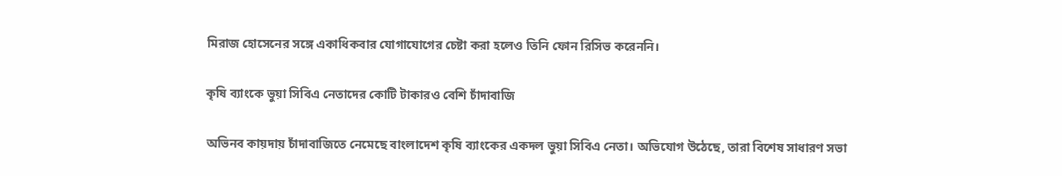মিরাজ হোসেনের সঙ্গে একাধিকবার যোগাযোগের চেষ্টা করা হলেও তিনি ফোন রিসিভ করেননি।

কৃষি ব্যাংকে ভুয়া সিবিএ নেতাদের কোটি টাকারও বেশি চাঁদাবাজি

অভিনব কায়দায় চাঁদাবাজিতে নেমেছে বাংলাদেশ কৃষি ব্যাংকের একদল ভুয়া সিবিএ নেতা। অভিযোগ উঠেছে, তারা বিশেষ সাধারণ সভা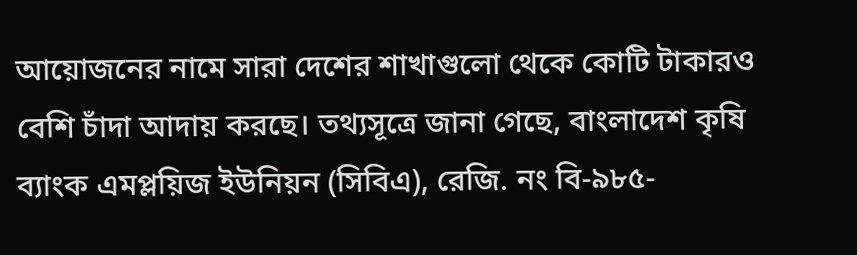আয়োজনের নামে সারা দেশের শাখাগুলো থেকে কোটি টাকারও বেশি চাঁদা আদায় করছে। তথ্যসূত্রে জানা গেছে, বাংলাদেশ কৃষি ব্যাংক এমপ্লয়িজ ইউনিয়ন (সিবিএ), রেজি. নং বি-৯৮৫-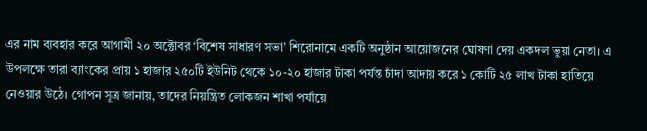এর নাম ব্যবহার করে আগামী ২০ অক্টোবর ‘বিশেষ সাধারণ সভা’ শিরোনামে একটি অনুষ্ঠান আয়োজনের ঘোষণা দেয় একদল ভুয়া নেতা। এ উপলক্ষে তারা ব্যাংকের প্রায় ১ হাজার ২৫০টি ইউনিট থেকে ১০-২০ হাজার টাকা পর্যন্ত চাঁদা আদায় করে ১ কোটি ২৫ লাখ টাকা হাতিয়ে নেওয়ার উঠে। গোপন সূত্র জানায়, তাদের নিয়ন্ত্রিত লোকজন শাখা পর্যায়ে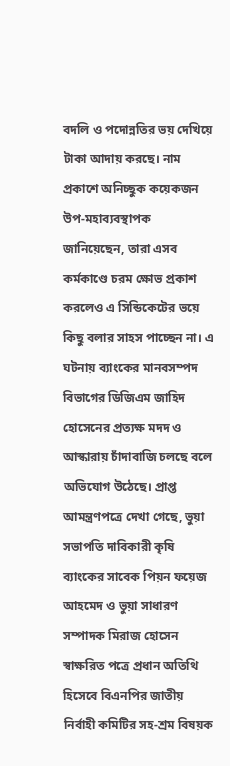বদলি ও পদোন্নতির ভয় দেখিয়ে টাকা আদায় করছে। নাম প্রকাশে অনিচ্ছুক কয়েকজন উপ-মহাব্যবস্থাপক জানিয়েছেন, তারা এসব কর্মকাণ্ডে চরম ক্ষোভ প্রকাশ করলেও এ সিন্ডিকেটের ভয়ে কিছু বলার সাহস পাচ্ছেন না। এ ঘটনায় ব্যাংকের মানবসম্পদ বিভাগের ডিজিএম জাহিদ হোসেনের প্রত্যক্ষ মদদ ও আস্কারায় চাঁদাবাজি চলছে বলে অভিযোগ উঠেছে। প্রাপ্ত আমন্ত্রণপত্রে দেখা গেছে, ভুয়া সভাপতি দাবিকারী কৃষি ব্যাংকের সাবেক পিয়ন ফয়েজ আহমেদ ও ভুয়া সাধারণ সম্পাদক মিরাজ হোসেন স্বাক্ষরিত পত্রে প্রধান অতিথি হিসেবে বিএনপির জাতীয় নির্বাহী কমিটির সহ-শ্রম বিষয়ক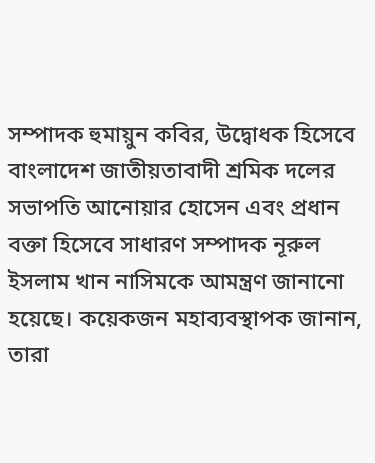সম্পাদক হুমায়ুন কবির, উদ্বোধক হিসেবে বাংলাদেশ জাতীয়তাবাদী শ্রমিক দলের সভাপতি আনোয়ার হোসেন এবং প্রধান বক্তা হিসেবে সাধারণ সম্পাদক নূরুল ইসলাম খান নাসিমকে আমন্ত্রণ জানানো হয়েছে। কয়েকজন মহাব্যবস্থাপক জানান, তারা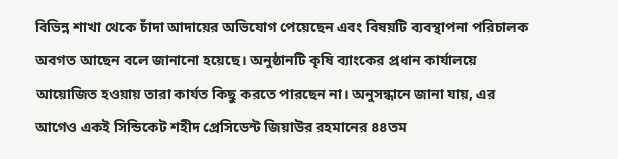বিভিন্ন শাখা থেকে চাঁদা আদায়ের অভিযোগ পেয়েছেন এবং বিষয়টি ব্যবস্থাপনা পরিচালক অবগত আছেন বলে জানানো হয়েছে। অনুষ্ঠানটি কৃষি ব্যাংকের প্রধান কার্যালয়ে আয়োজিত হওয়ায় তারা কার্যত কিছু করতে পারছেন না। অনুসন্ধানে জানা যায়, এর আগেও একই সিন্ডিকেট শহীদ প্রেসিডেন্ট জিয়াউর রহমানের ৪৪তম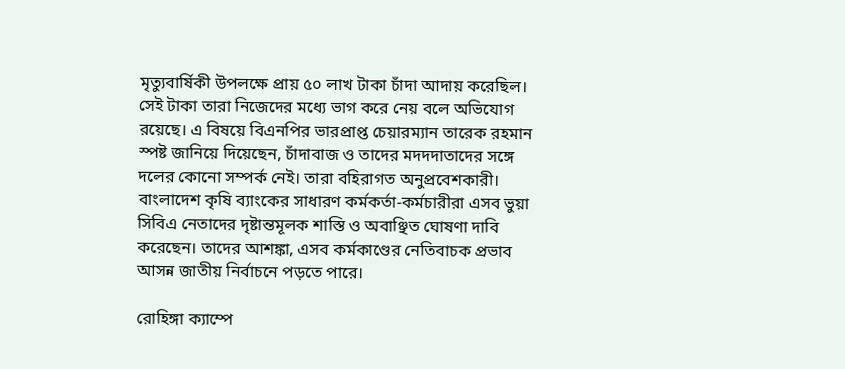মৃত্যুবার্ষিকী উপলক্ষে প্রায় ৫০ লাখ টাকা চাঁদা আদায় করেছিল। সেই টাকা তারা নিজেদের মধ্যে ভাগ করে নেয় বলে অভিযোগ রয়েছে। এ বিষয়ে বিএনপির ভারপ্রাপ্ত চেয়ারম্যান তারেক রহমান স্পষ্ট জানিয়ে দিয়েছেন, চাঁদাবাজ ও তাদের মদদদাতাদের সঙ্গে দলের কোনো সম্পর্ক নেই। তারা বহিরাগত অনুপ্রবেশকারী। বাংলাদেশ কৃষি ব্যাংকের সাধারণ কর্মকর্তা-কর্মচারীরা এসব ভুয়া সিবিএ নেতাদের দৃষ্টান্তমূলক শাস্তি ও অবাঞ্ছিত ঘোষণা দাবি করেছেন। তাদের আশঙ্কা, এসব কর্মকাণ্ডের নেতিবাচক প্রভাব আসন্ন জাতীয় নির্বাচনে পড়তে পারে।

রোহিঙ্গা ক্যাম্পে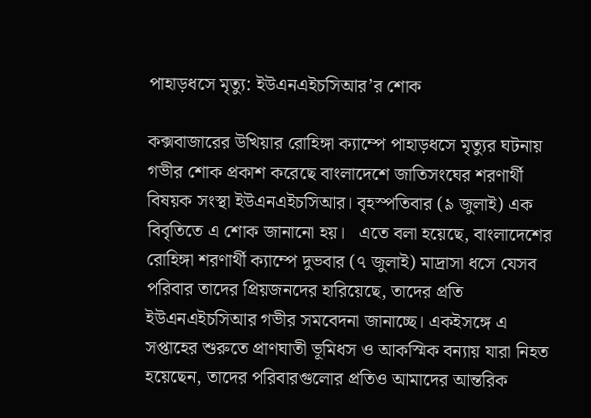পাহাড়ধসে মৃত্যু: ইউএনএইচসিআর’র শোক

কক্সবাজারের উখিয়ার রোহিঙ্গা ক্যাম্পে পাহাড়ধসে মৃত্যুর ঘটনায় গভীর শোক প্রকাশ করেছে বাংলাদেশে জাতিসংঘের শরণার্থী বিষয়ক সংস্থা ইউএনএইচসিআর। বৃহস্পতিবার (৯ জুলাই) এক বিবৃতিতে এ শোক জানানো হয়।   এতে বলা হয়েছে, বাংলাদেশের রোহিঙ্গা শরণার্থী ক্যাম্পে দুভবার (৭ জুলাই) মাদ্রাসা ধসে যেসব পরিবার তাদের প্রিয়জনদের হারিয়েছে, তাদের প্রতি ইউএনএইচসিআর গভীর সমবেদনা জানাচ্ছে। একইসঙ্গে এ সপ্তাহের শুরুতে প্রাণঘাতী ভূমিধস ও আকস্মিক বন্যায় যারা নিহত হয়েছেন, তাদের পরিবারগুলোর প্রতিও আমাদের আন্তরিক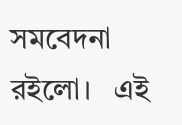সমবেদনা রইলো।   এই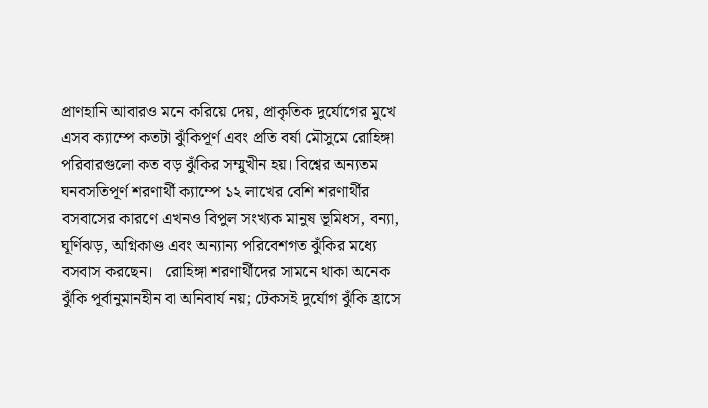প্রাণহানি আবারও মনে করিয়ে দেয়, প্রাকৃতিক দুর্যোগের মুখে এসব ক্যাম্পে কতটা ঝুঁকিপূর্ণ এবং প্রতি বর্ষা মৌসুমে রোহিঙ্গা পরিবারগুলো কত বড় ঝুঁকির সম্মুখীন হয়। বিশ্বের অন্যতম ঘনবসতিপূর্ণ শরণার্থী ক্যাম্পে ১২ লাখের বেশি শরণার্থীর বসবাসের কারণে এখনও বিপুল সংখ্যক মানুষ ভূমিধস, বন্যা, ঘূর্ণিঝড়, অগ্নিকাণ্ড এবং অন্যান্য পরিবেশগত ঝুঁকির মধ্যে বসবাস করছেন।   রোহিঙ্গা শরণার্থীদের সামনে থাকা অনেক ঝুঁকি পূর্বানুমানহীন বা অনিবার্য নয়; টেকসই দুর্যোগ ঝুঁকি হ্রাসে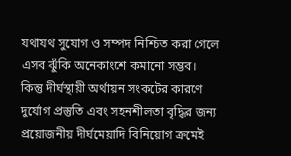যথাযথ সুযোগ ও সম্পদ নিশ্চিত করা গেলে এসব ঝুঁকি অনেকাংশে কমানো সম্ভব। কিন্তু দীর্ঘস্থায়ী অর্থায়ন সংকটের কারণে দুর্যোগ প্রস্তুতি এবং সহনশীলতা বৃদ্ধির জন্য প্রয়োজনীয় দীর্ঘমেয়াদি বিনিয়োগ ক্রমেই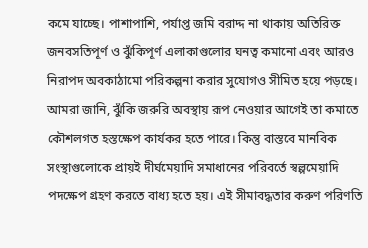কমে যাচ্ছে। পাশাপাশি, পর্যাপ্ত জমি বরাদ্দ না থাকায় অতিরিক্ত জনবসতিপূর্ণ ও ঝুঁকিপূর্ণ এলাকাগুলোর ঘনত্ব কমানো এবং আরও নিরাপদ অবকাঠামো পরিকল্পনা করার সুযোগও সীমিত হয়ে পড়ছে।   আমরা জানি, ঝুঁকি জরুরি অবস্থায় রূপ নেওয়ার আগেই তা কমাতে কৌশলগত হস্তক্ষেপ কার্যকর হতে পারে। কিন্তু বাস্তবে মানবিক সংস্থাগুলোকে প্রায়ই দীর্ঘমেয়াদি সমাধানের পরিবর্তে স্বল্পমেয়াদি পদক্ষেপ গ্রহণ করতে বাধ্য হতে হয়। এই সীমাবদ্ধতার করুণ পরিণতি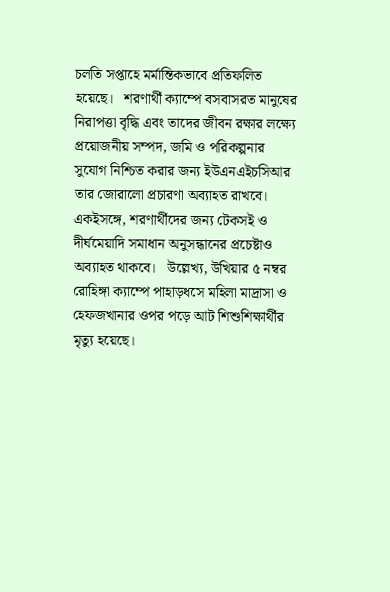চলতি সপ্তাহে মর্মান্তিকভাবে প্রতিফলিত হয়েছে।   শরণার্থী ক্যাম্পে বসবাসরত মানুষের নিরাপত্তা বৃদ্ধি এবং তাদের জীবন রক্ষার লক্ষ্যে প্রয়োজনীয় সম্পদ, জমি ও পরিকল্পনার সুযোগ নিশ্চিত করার জন্য ইউএনএইচসিআর তার জোরালো প্রচারণা অব্যাহত রাখবে। একইসঙ্গে, শরণার্থীদের জন্য টেকসই ও দীর্ঘমেয়াদি সমাধান অনুসন্ধানের প্রচেষ্টাও অব্যাহত থাকবে।   উল্লেখ্য, উখিয়ার ৫ নম্বর রোহিঙ্গা ক্যাম্পে পাহাড়ধসে মহিলা মাদ্রাসা ও হেফজখানার ওপর পড়ে আট শিশুশিক্ষার্থীর মৃত্যু হয়েছে।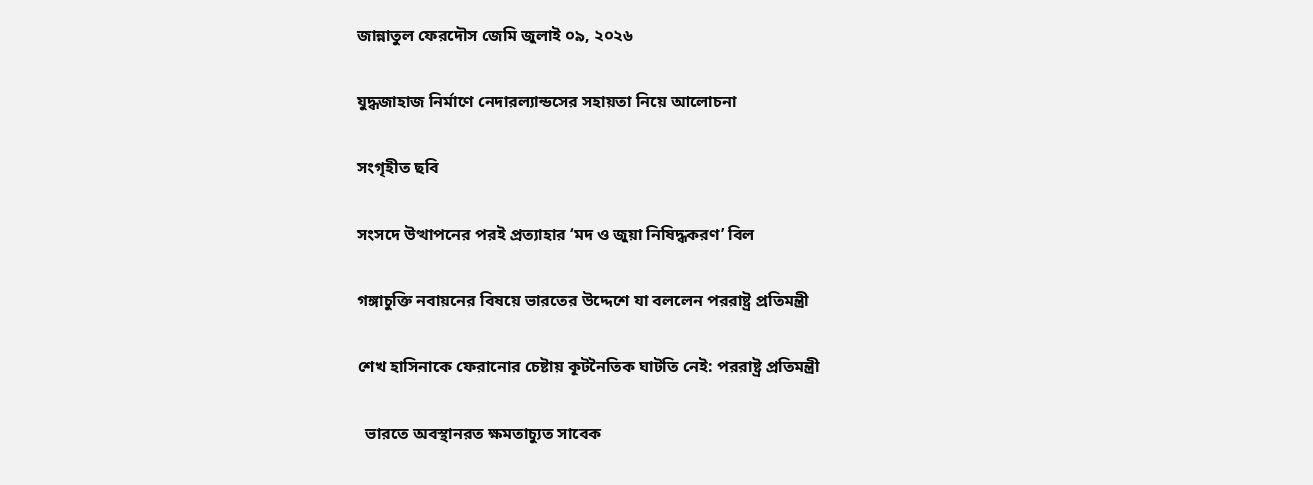জান্নাতুল ফেরদৌস জেমি জুলাই ০৯, ২০২৬

যুদ্ধজাহাজ নির্মাণে নেদারল্যান্ডসের সহায়তা নিয়ে আলোচনা

সংগৃহীত ছবি

সংসদে উত্থাপনের পরই প্রত্যাহার ‘মদ ও জুয়া নিষিদ্ধকরণ’ বিল

গঙ্গাচুক্তি নবায়নের বিষয়ে ভারতের উদ্দেশে যা বললেন পররাষ্ট্র প্রতিমন্ত্রী

শেখ হাসিনাকে ফেরানোর চেষ্টায় কূটনৈতিক ঘাটতি নেই: পররাষ্ট্র প্রতিমন্ত্রী

  ভারতে অবস্থানরত ক্ষমতাচ্যুত সাবেক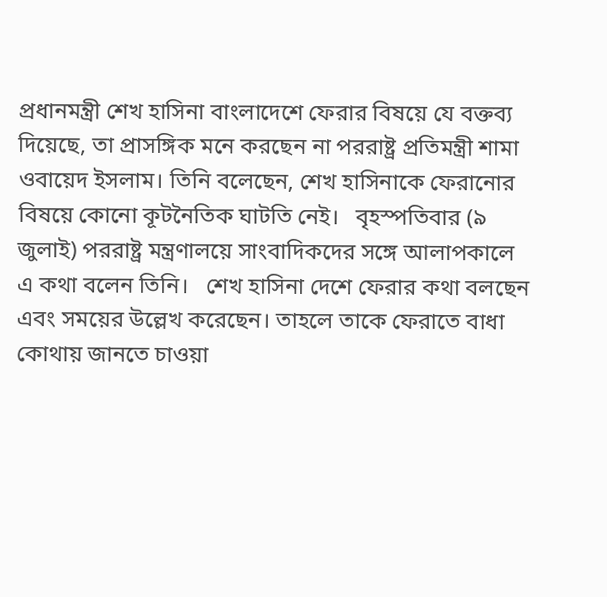প্রধানমন্ত্রী শেখ হাসিনা বাংলাদেশে ফেরার বিষয়ে যে বক্তব্য দিয়েছে, তা প্রাসঙ্গিক মনে করছেন না পররাষ্ট্র প্রতিমন্ত্রী শামা ওবায়েদ ইসলাম। তিনি বলেছেন, শেখ হাসিনাকে ফেরানোর বিষয়ে কোনো কূটনৈতিক ঘাটতি নেই।   বৃহস্পতিবার (৯ জুলাই) পররাষ্ট্র মন্ত্রণালয়ে সাংবাদিকদের সঙ্গে আলাপকালে এ কথা বলেন তিনি।   শেখ হাসিনা দেশে ফেরার কথা বলছেন এবং সময়ের উল্লেখ করেছেন। তাহলে তাকে ফেরাতে বাধা কোথায় জানতে চাওয়া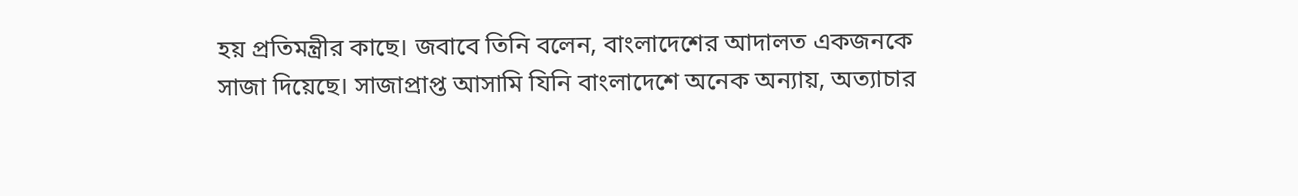হয় প্রতিমন্ত্রীর কাছে। জবাবে তিনি বলেন, বাংলাদেশের আদালত একজনকে সাজা দিয়েছে। সাজাপ্রাপ্ত আসামি যিনি বাংলাদেশে অনেক অন্যায়, অত্যাচার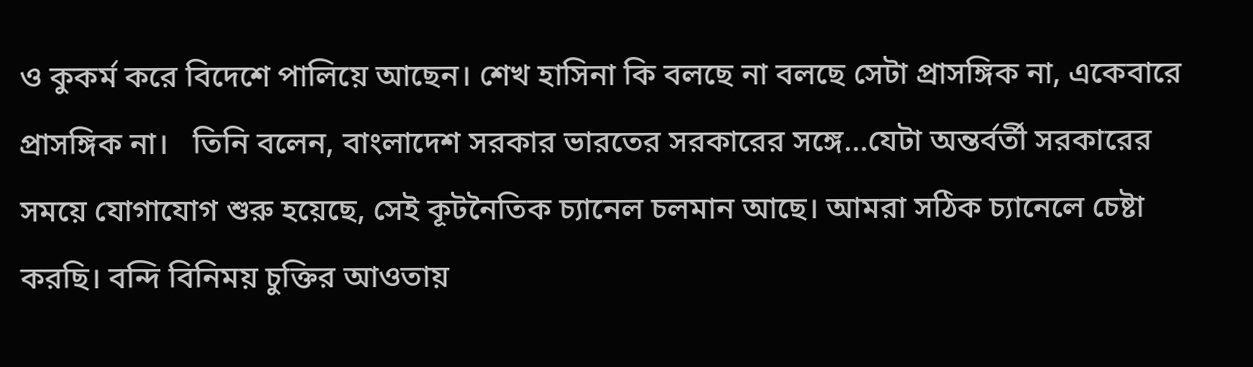ও কুকর্ম করে বিদেশে পালিয়ে আছেন। শেখ হাসিনা কি বলছে না বলছে সেটা প্রাসঙ্গিক না, একেবারে প্রাসঙ্গিক না।   তিনি বলেন, বাংলাদেশ সরকার ভারতের সরকারের সঙ্গে…যেটা অন্তর্বর্তী সরকারের সময়ে যোগাযোগ শুরু হয়েছে, সেই কূটনৈতিক চ্যানেল চলমান আছে। আমরা সঠিক চ্যানেলে চেষ্টা করছি। বন্দি বিনিময় চুক্তির আওতায়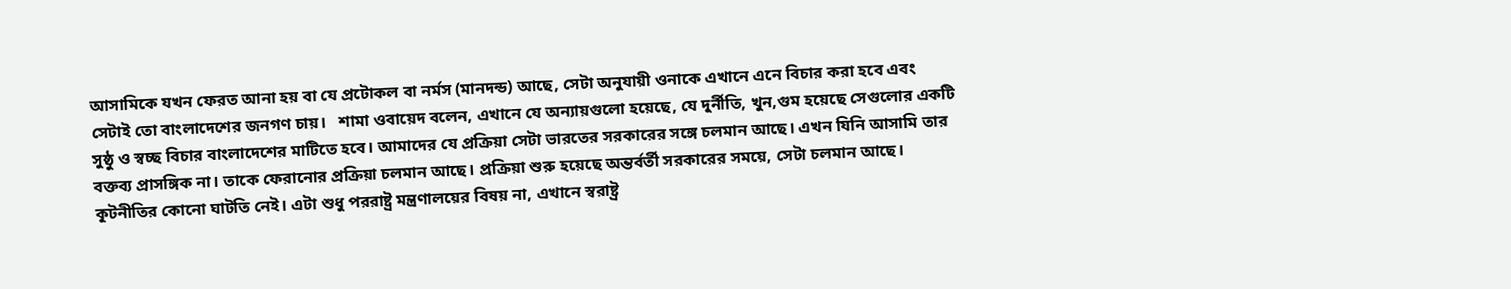আসামিকে যখন ফেরত আনা হয় বা যে প্রটোকল বা নর্মস (মানদন্ড) আছে, সেটা অনুযায়ী ওনাকে এখানে এনে বিচার করা হবে এবং সেটাই তো বাংলাদেশের জনগণ চায়।   শামা ওবায়েদ বলেন, এখানে যে অন্যায়গুলো হয়েছে, যে দুর্নীতি, খুন,গুম হয়েছে সেগুলোর একটি সুষ্ঠু ও স্বচ্ছ বিচার বাংলাদেশের মাটিতে হবে। আমাদের যে প্রক্রিয়া সেটা ভারতের সরকারের সঙ্গে চলমান আছে। এখন যিনি আসামি তার বক্তব্য প্রাসঙ্গিক না। তাকে ফেরানোর প্রক্রিয়া চলমান আছে। প্রক্রিয়া শুরু হয়েছে অন্তর্বর্তী সরকারের সময়ে, সেটা চলমান আছে। কূটনীতির কোনো ঘাটতি নেই। এটা শুধু পররাষ্ট্র মন্ত্রণালয়ের বিষয় না, এখানে স্বরাষ্ট্র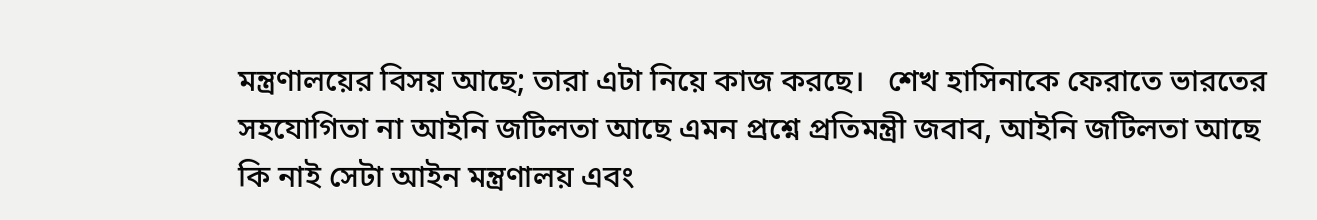মন্ত্রণালয়ের বিসয় আছে; তারা এটা নিয়ে কাজ করছে।   শেখ হাসিনাকে ফেরাতে ভারতের সহযোগিতা না আইনি জটিলতা আছে এমন প্রশ্নে প্রতিমন্ত্রী জবাব, আইনি জটিলতা আছে কি নাই সেটা আইন মন্ত্রণালয় এবং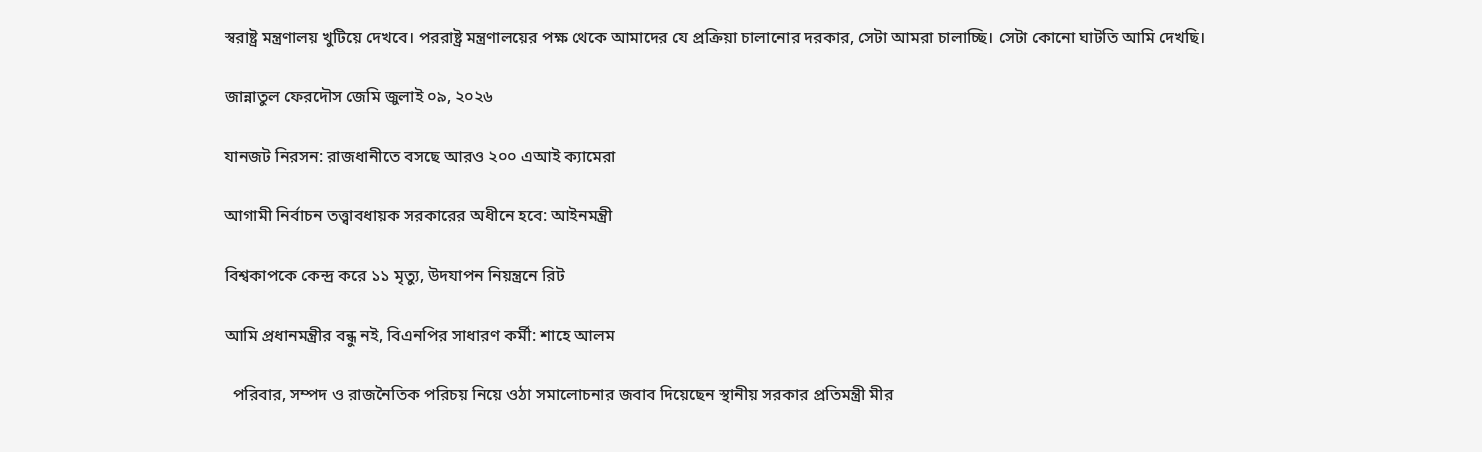স্বরাষ্ট্র মন্ত্রণালয় খুটিয়ে দেখবে। পররাষ্ট্র মন্ত্রণালয়ের পক্ষ থেকে আমাদের যে প্রক্রিয়া চালানোর দরকার, সেটা আমরা চালাচ্ছি। সেটা কোনো ঘাটতি আমি দেখছি।

জান্নাতুল ফেরদৌস জেমি জুলাই ০৯, ২০২৬

যানজট নিরসন: রাজধানীতে বসছে আরও ২০০ এআই ক্যামেরা

আগামী নির্বাচন তত্ত্বাবধায়ক সরকারের অধীনে হবে: আইনমন্ত্রী

বিশ্বকাপকে কেন্দ্র করে ১১ মৃত্যু, উদযাপন নিয়ন্ত্রনে রিট

আমি প্রধানমন্ত্রীর বন্ধু নই, বিএনপির সাধারণ কর্মী: শাহে আলম

  পরিবার, সম্পদ ও রাজনৈতিক পরিচয় নিয়ে ওঠা সমালোচনার জবাব দিয়েছেন স্থানীয় সরকার প্রতিমন্ত্রী মীর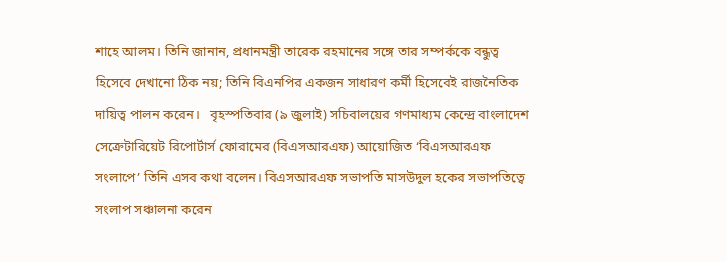শাহে আলম। তিনি জানান, প্রধানমন্ত্রী তারেক রহমানের সঙ্গে তার সম্পর্ককে বন্ধুত্ব হিসেবে দেখানো ঠিক নয়; তিনি বিএনপির একজন সাধারণ কর্মী হিসেবেই রাজনৈতিক দায়িত্ব পালন করেন।   বৃহস্পতিবার (৯ জুলাই) সচিবালয়ের গণমাধ্যম কেন্দ্রে বাংলাদেশ সেক্রেটারিয়েট রিপোর্টার্স ফোরামের (বিএসআরএফ) আয়োজিত ‘বিএসআরএফ সংলাপে’ তিনি এসব কথা বলেন। বিএসআরএফ সভাপতি মাসউদুল হকের সভাপতিত্বে সংলাপ সঞ্চালনা করেন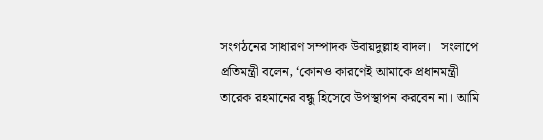সংগঠনের সাধারণ সম্পাদক উবায়দুল্লাহ বাদল।   সংলাপে প্রতিমন্ত্রী বলেন, ‘কোনও কারণেই আমাকে প্রধানমন্ত্রী তারেক রহমানের বন্ধু হিসেবে উপস্থাপন করবেন না। আমি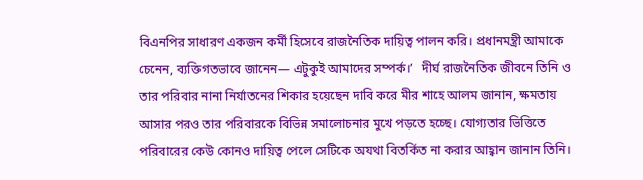বিএনপির সাধারণ একজন কর্মী হিসেবে রাজনৈতিক দায়িত্ব পালন করি। প্রধানমন্ত্রী আমাকে চেনেন, ব্যক্তিগতভাবে জানেন— এটুকুই আমাদের সম্পর্ক।’   দীর্ঘ রাজনৈতিক জীবনে তিনি ও তার পরিবার নানা নির্যাতনের শিকার হয়েছেন দাবি করে মীর শাহে আলম জানান, ক্ষমতায় আসার পরও তার পরিবারকে বিভিন্ন সমালোচনার মুখে পড়তে হচ্ছে। যোগ্যতার ভিত্তিতে পরিবারের কেউ কোনও দায়িত্ব পেলে সেটিকে অযথা বিতর্কিত না করার আহ্বান জানান তিনি।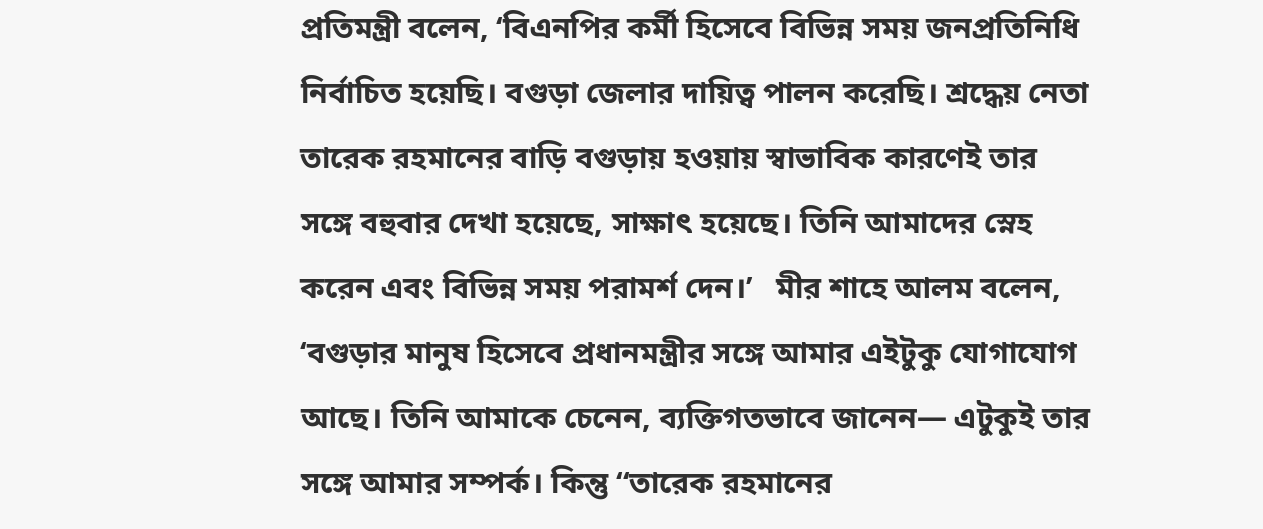প্রতিমন্ত্রী বলেন, ‘বিএনপির কর্মী হিসেবে বিভিন্ন সময় জনপ্রতিনিধি নির্বাচিত হয়েছি। বগুড়া জেলার দায়িত্ব পালন করেছি। শ্রদ্ধেয় নেতা তারেক রহমানের বাড়ি বগুড়ায় হওয়ায় স্বাভাবিক কারণেই তার সঙ্গে বহুবার দেখা হয়েছে, সাক্ষাৎ হয়েছে। তিনি আমাদের স্নেহ করেন এবং বিভিন্ন সময় পরামর্শ দেন।’   মীর শাহে আলম বলেন, ‘বগুড়ার মানুষ হিসেবে প্রধানমন্ত্রীর সঙ্গে আমার এইটুকু যোগাযোগ আছে। তিনি আমাকে চেনেন, ব্যক্তিগতভাবে জানেন— এটুকুই তার সঙ্গে আমার সম্পর্ক। কিন্তু ‘‘তারেক রহমানের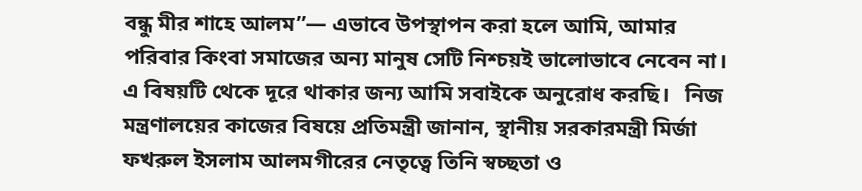বন্ধু মীর শাহে আলম’’— এভাবে উপস্থাপন করা হলে আমি, আমার পরিবার কিংবা সমাজের অন্য মানুষ সেটি নিশ্চয়ই ভালোভাবে নেবেন না। এ বিষয়টি থেকে দূরে থাকার জন্য আমি সবাইকে অনুরোধ করছি।   নিজ মন্ত্রণালয়ের কাজের বিষয়ে প্রতিমন্ত্রী জানান, স্থানীয় সরকারমন্ত্রী মির্জা ফখরুল ইসলাম আলমগীরের নেতৃত্বে তিনি স্বচ্ছতা ও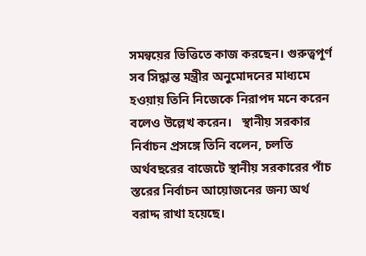সমন্বয়ের ভিত্তিতে কাজ করছেন। গুরুত্বপূর্ণ সব সিদ্ধান্ত মন্ত্রীর অনুমোদনের মাধ্যমে হওয়ায় তিনি নিজেকে নিরাপদ মনে করেন বলেও উল্লেখ করেন।   স্থানীয় সরকার নির্বাচন প্রসঙ্গে তিনি বলেন, চলতি অর্থবছরের বাজেটে স্থানীয় সরকারের পাঁচ স্তরের নির্বাচন আয়োজনের জন্য অর্থ বরাদ্দ রাখা হয়েছে।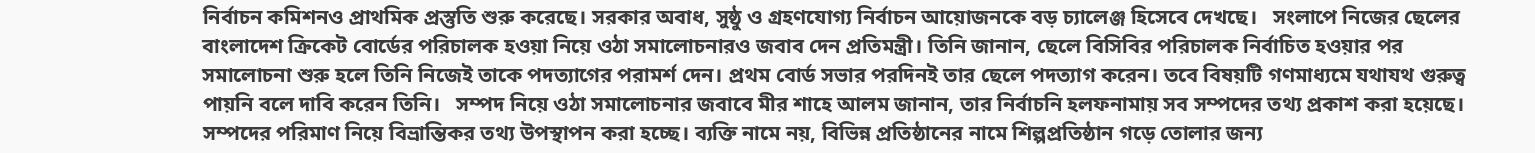নির্বাচন কমিশনও প্রাথমিক প্রস্তুতি শুরু করেছে। সরকার অবাধ, সুষ্ঠু ও গ্রহণযোগ্য নির্বাচন আয়োজনকে বড় চ্যালেঞ্জ হিসেবে দেখছে।   সংলাপে নিজের ছেলের বাংলাদেশ ক্রিকেট বোর্ডের পরিচালক হওয়া নিয়ে ওঠা সমালোচনারও জবাব দেন প্রতিমন্ত্রী। তিনি জানান, ছেলে বিসিবির পরিচালক নির্বাচিত হওয়ার পর সমালোচনা শুরু হলে তিনি নিজেই তাকে পদত্যাগের পরামর্শ দেন। প্রথম বোর্ড সভার পরদিনই তার ছেলে পদত্যাগ করেন। তবে বিষয়টি গণমাধ্যমে যথাযথ গুরুত্ব পায়নি বলে দাবি করেন তিনি।   সম্পদ নিয়ে ওঠা সমালোচনার জবাবে মীর শাহে আলম জানান, তার নির্বাচনি হলফনামায় সব সম্পদের তথ্য প্রকাশ করা হয়েছে। সম্পদের পরিমাণ নিয়ে বিভ্রান্তিকর তথ্য উপস্থাপন করা হচ্ছে। ব্যক্তি নামে নয়, বিভিন্ন প্রতিষ্ঠানের নামে শিল্পপ্রতিষ্ঠান গড়ে তোলার জন্য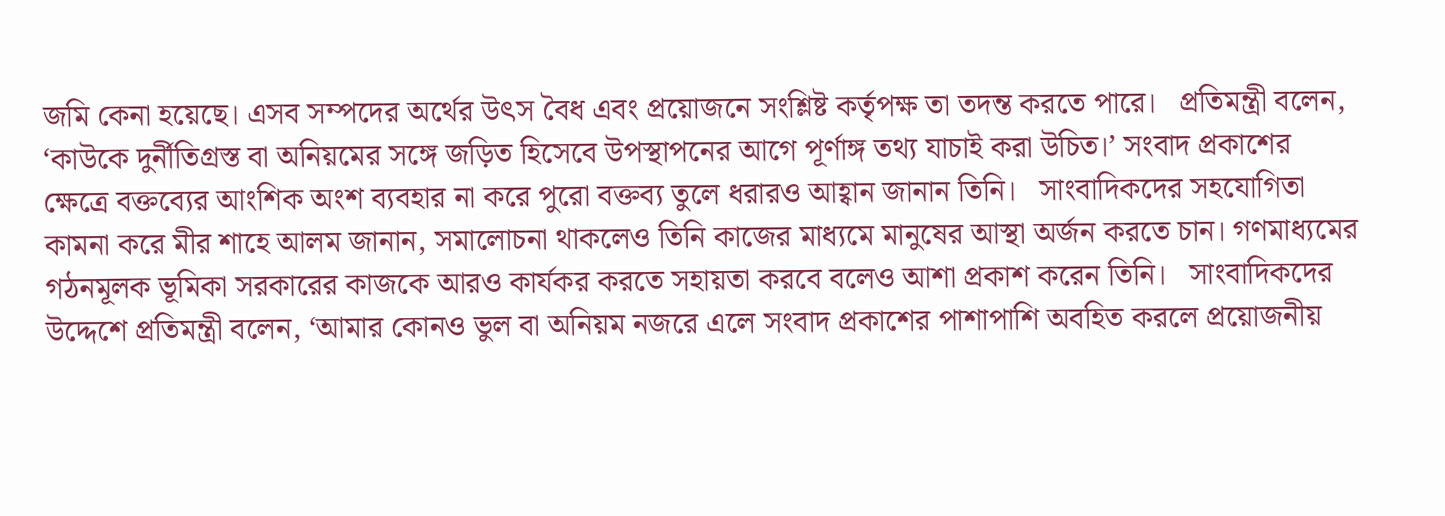জমি কেনা হয়েছে। এসব সম্পদের অর্থের উৎস বৈধ এবং প্রয়োজনে সংশ্লিষ্ট কর্তৃপক্ষ তা তদন্ত করতে পারে।   প্রতিমন্ত্রী বলেন, ‘কাউকে দুর্নীতিগ্রস্ত বা অনিয়মের সঙ্গে জড়িত হিসেবে উপস্থাপনের আগে পূর্ণাঙ্গ তথ্য যাচাই করা উচিত।’ সংবাদ প্রকাশের ক্ষেত্রে বক্তব্যের আংশিক অংশ ব্যবহার না করে পুরো বক্তব্য তুলে ধরারও আহ্বান জানান তিনি।   সাংবাদিকদের সহযোগিতা কামনা করে মীর শাহে আলম জানান, সমালোচনা থাকলেও তিনি কাজের মাধ্যমে মানুষের আস্থা অর্জন করতে চান। গণমাধ্যমের গঠনমূলক ভূমিকা সরকারের কাজকে আরও কার্যকর করতে সহায়তা করবে বলেও আশা প্রকাশ করেন তিনি।   সাংবাদিকদের উদ্দেশে প্রতিমন্ত্রী বলেন, ‘আমার কোনও ভুল বা অনিয়ম নজরে এলে সংবাদ প্রকাশের পাশাপাশি অবহিত করলে প্রয়োজনীয়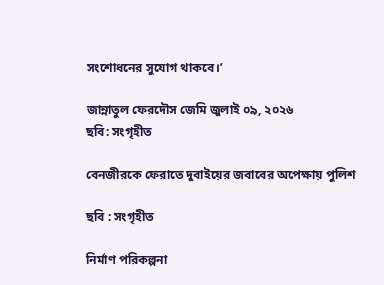সংশোধনের সুযোগ থাকবে।’

জান্নাতুল ফেরদৌস জেমি জুলাই ০৯, ২০২৬
ছবি: সংগৃহীত

বেনজীরকে ফেরাতে দুবাইয়ের জবাবের অপেক্ষায় পুলিশ

ছবি : সংগৃহীত

নির্মাণ পরিকল্পনা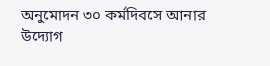অনুমোদন ৩০ কর্মদিবসে আনার উদ্যোগ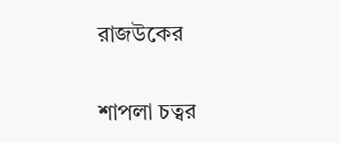রাজউকের

শাপলা চত্বর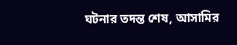ঘটনার তদন্ত শেষ, আসামির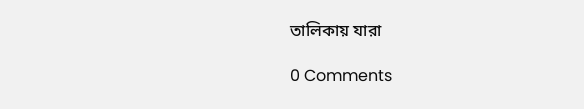তালিকায় যারা

0 Comments